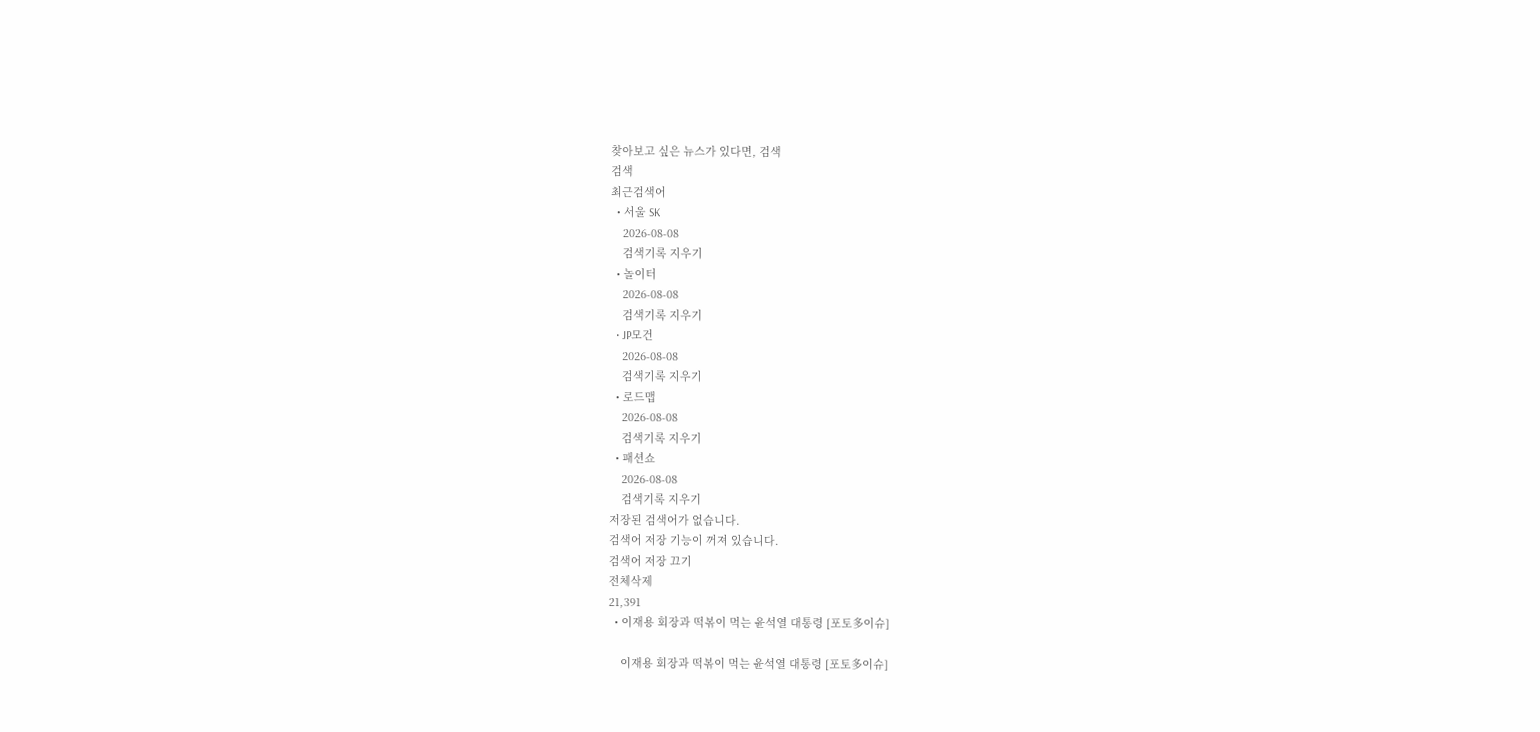찾아보고 싶은 뉴스가 있다면, 검색
검색
최근검색어
  • 서울 SK
    2026-08-08
    검색기록 지우기
  • 놀이터
    2026-08-08
    검색기록 지우기
  • JP모건
    2026-08-08
    검색기록 지우기
  • 로드맵
    2026-08-08
    검색기록 지우기
  • 패션쇼
    2026-08-08
    검색기록 지우기
저장된 검색어가 없습니다.
검색어 저장 기능이 꺼져 있습니다.
검색어 저장 끄기
전체삭제
21,391
  • 이재용 회장과 떡볶이 먹는 윤석열 대통령 [포토多이슈]

    이재용 회장과 떡볶이 먹는 윤석열 대통령 [포토多이슈]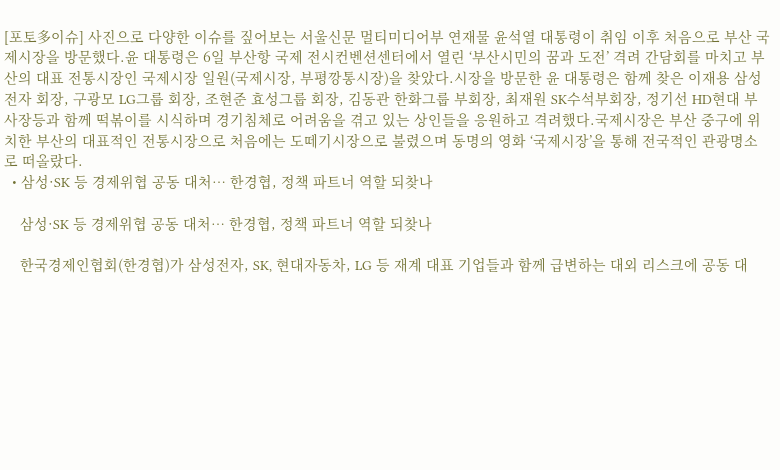[포토多이슈] 사진으로 다양한 이슈를 짚어보는 서울신문 멀티미디어부 연재물 윤석열 대통령이 취임 이후 처음으로 부산 국제시장을 방문했다.윤 대통령은 6일 부산항 국제 전시컨벤션센터에서 열린 ‘부산시민의 꿈과 도전’ 격려 간담회를 마치고 부산의 대표 전통시장인 국제시장 일원(국제시장, 부평깡통시장)을 찾았다.시장을 방문한 윤 대통령은 함께 찾은 이재용 삼성전자 회장, 구광모 LG그룹 회장, 조현준 효성그룹 회장, 김동관 한화그룹 부회장, 최재원 SK수석부회장, 정기선 HD현대 부사장등과 함께 떡볶이를 시식하며 경기침체로 어려움을 겪고 있는 상인들을 응원하고 격려했다.국제시장은 부산 중구에 위치한 부산의 대표적인 전통시장으로 처음에는 도떼기시장으로 불렸으며 동명의 영화 ‘국제시장’을 통해 전국적인 관광명소로 떠올랐다.
  • 삼성·SK 등 경제위협 공동 대처… 한경협, 정책 파트너 역할 되찾나

    삼성·SK 등 경제위협 공동 대처… 한경협, 정책 파트너 역할 되찾나

    한국경제인협회(한경협)가 삼성전자, SK, 현대자동차, LG 등 재계 대표 기업들과 함께 급변하는 대외 리스크에 공동 대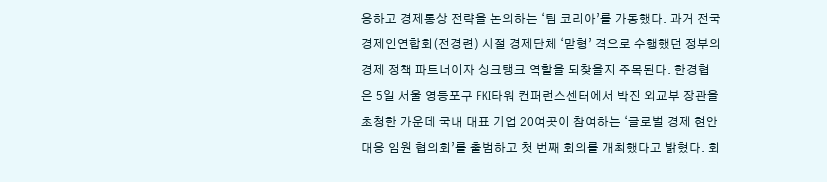응하고 경제통상 전략을 논의하는 ‘팀 코리아’를 가동했다. 과거 전국경제인연합회(전경련) 시절 경제단체 ‘맏형’ 격으로 수행했던 정부의 경제 정책 파트너이자 싱크탱크 역할을 되찾을지 주목된다. 한경협은 5일 서울 영등포구 FKI타워 컨퍼런스센터에서 박진 외교부 장관을 초청한 가운데 국내 대표 기업 20여곳이 참여하는 ‘글로벌 경제 현안 대응 임원 협의회’를 출범하고 첫 번째 회의를 개최했다고 밝혔다. 회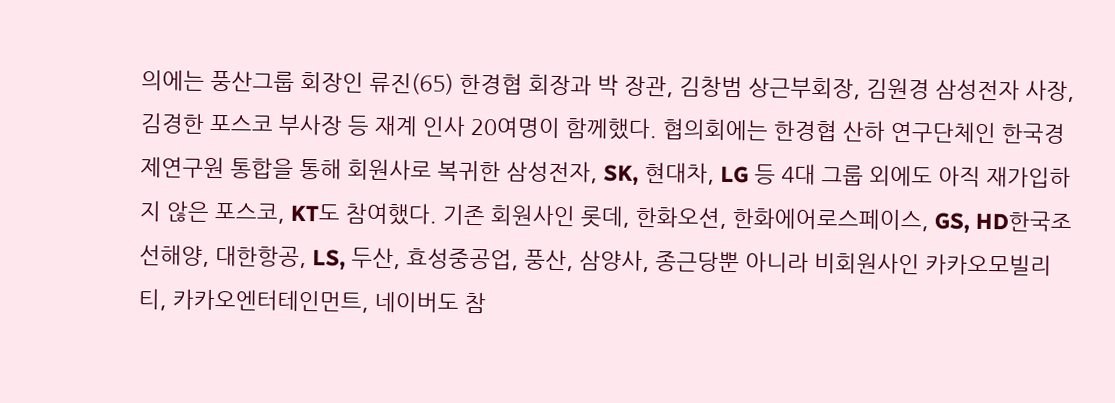의에는 풍산그룹 회장인 류진(65) 한경협 회장과 박 장관, 김창범 상근부회장, 김원경 삼성전자 사장, 김경한 포스코 부사장 등 재계 인사 20여명이 함께했다. 협의회에는 한경협 산하 연구단체인 한국경제연구원 통합을 통해 회원사로 복귀한 삼성전자, SK, 현대차, LG 등 4대 그룹 외에도 아직 재가입하지 않은 포스코, KT도 참여했다. 기존 회원사인 롯데, 한화오션, 한화에어로스페이스, GS, HD한국조선해양, 대한항공, LS, 두산, 효성중공업, 풍산, 삼양사, 종근당뿐 아니라 비회원사인 카카오모빌리티, 카카오엔터테인먼트, 네이버도 참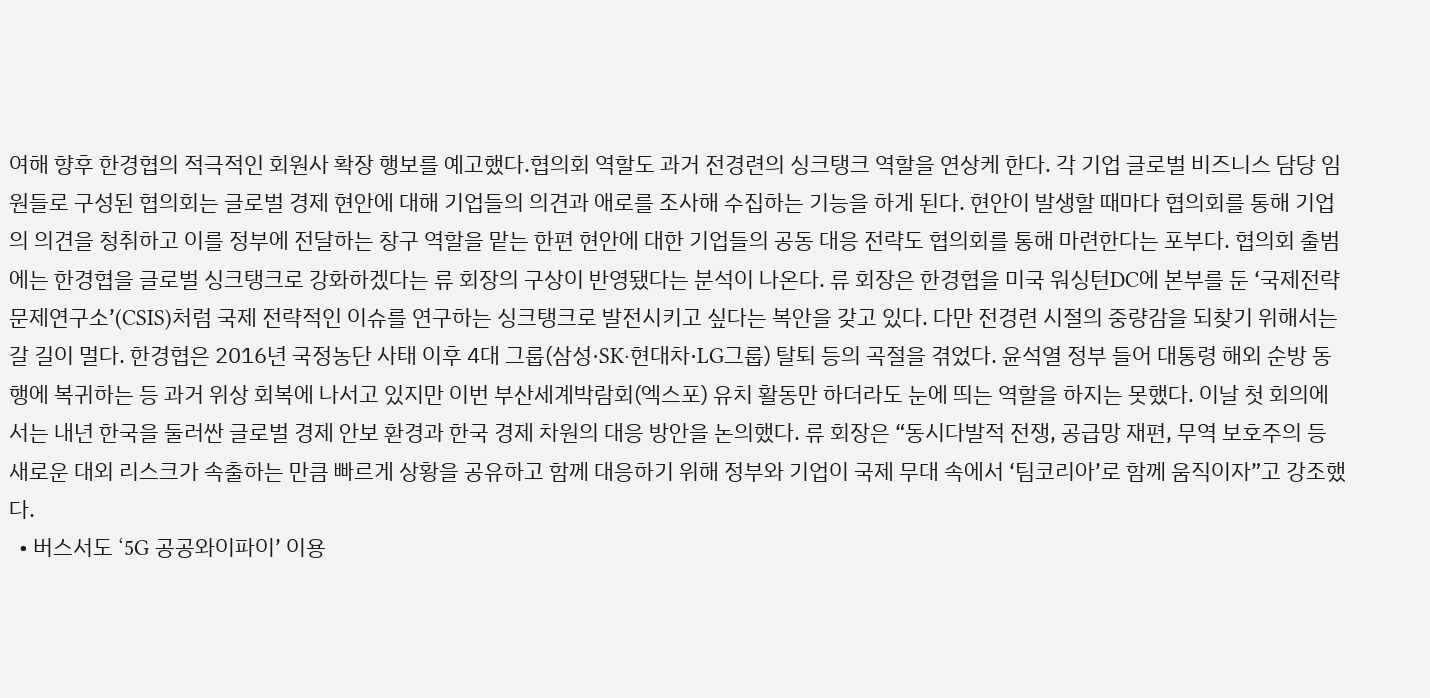여해 향후 한경협의 적극적인 회원사 확장 행보를 예고했다.협의회 역할도 과거 전경련의 싱크탱크 역할을 연상케 한다. 각 기업 글로벌 비즈니스 담당 임원들로 구성된 협의회는 글로벌 경제 현안에 대해 기업들의 의견과 애로를 조사해 수집하는 기능을 하게 된다. 현안이 발생할 때마다 협의회를 통해 기업의 의견을 청취하고 이를 정부에 전달하는 창구 역할을 맡는 한편 현안에 대한 기업들의 공동 대응 전략도 협의회를 통해 마련한다는 포부다. 협의회 출범에는 한경협을 글로벌 싱크탱크로 강화하겠다는 류 회장의 구상이 반영됐다는 분석이 나온다. 류 회장은 한경협을 미국 워싱턴DC에 본부를 둔 ‘국제전략문제연구소’(CSIS)처럼 국제 전략적인 이슈를 연구하는 싱크탱크로 발전시키고 싶다는 복안을 갖고 있다. 다만 전경련 시절의 중량감을 되찾기 위해서는 갈 길이 멀다. 한경협은 2016년 국정농단 사태 이후 4대 그룹(삼성·SK·현대차·LG그룹) 탈퇴 등의 곡절을 겪었다. 윤석열 정부 들어 대통령 해외 순방 동행에 복귀하는 등 과거 위상 회복에 나서고 있지만 이번 부산세계박람회(엑스포) 유치 활동만 하더라도 눈에 띄는 역할을 하지는 못했다. 이날 첫 회의에서는 내년 한국을 둘러싼 글로벌 경제 안보 환경과 한국 경제 차원의 대응 방안을 논의했다. 류 회장은 “동시다발적 전쟁, 공급망 재편, 무역 보호주의 등 새로운 대외 리스크가 속출하는 만큼 빠르게 상황을 공유하고 함께 대응하기 위해 정부와 기업이 국제 무대 속에서 ‘팀코리아’로 함께 움직이자”고 강조했다.
  • 버스서도 ‘5G 공공와이파이’ 이용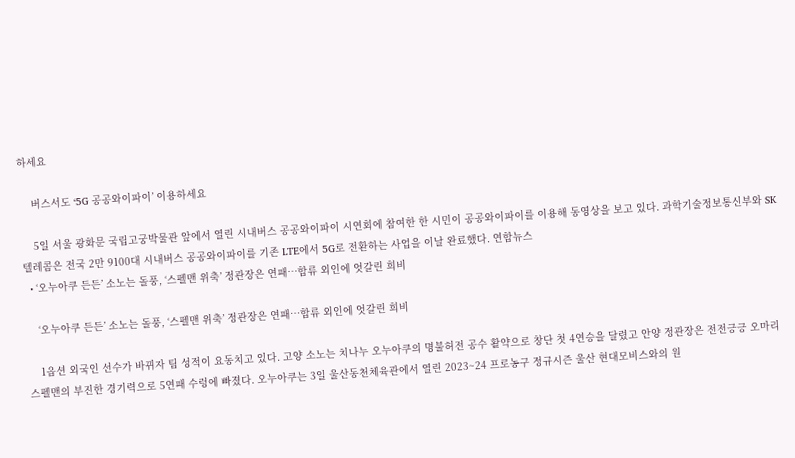하세요

    버스서도 ‘5G 공공와이파이’ 이용하세요

    5일 서울 광화문 국립고궁박물관 앞에서 열린 시내버스 공공와이파이 시연회에 참여한 한 시민이 공공와이파이를 이용해 동영상을 보고 있다. 과학기술정보통신부와 SK텔레콤은 전국 2만 9100대 시내버스 공공와이파이를 기존 LTE에서 5G로 전환하는 사업을 이날 완료했다. 연합뉴스
  • ‘오누아쿠 든든’ 소노는 돌풍, ‘스펠맨 위축’ 정관장은 연패…합류 외인에 엇갈린 희비

    ‘오누아쿠 든든’ 소노는 돌풍, ‘스펠맨 위축’ 정관장은 연패…합류 외인에 엇갈린 희비

    1옵션 외국인 선수가 바뀌자 팀 성적이 요동치고 있다. 고양 소노는 치나누 오누아쿠의 명불허전 공수 활약으로 창단 첫 4연승을 달렸고 안양 정관장은 전전긍긍 오마리 스펠맨의 부진한 경기력으로 5연패 수렁에 빠졌다. 오누아쿠는 3일 울산동천체육관에서 열린 2023~24 프로농구 정규시즌 울산 현대모비스와의 원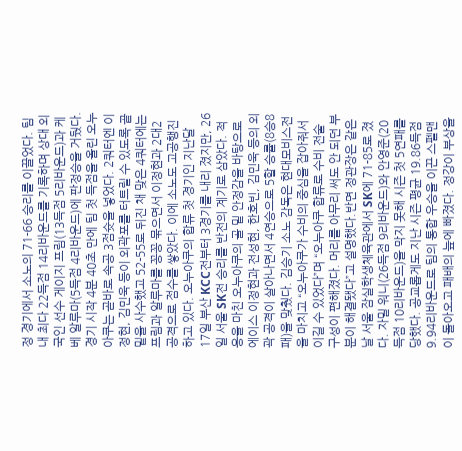정 경기에서 소노의 71-66 승리를 이끌었다. 팀 내 최다 22득점 14리바운드를 기록하며 상대 외국인 선수 게이지 프림(13득점 5리바운드)과 케베 알루마(5득점 4리바운드)에 판정승을 거뒀다. 경기 시작 4분 40초 만에 팀 첫 득점을 올린 오누아쿠는 곧바로 속공 3점슛을 넣었다. 2쿼터엔 이정현, 김민욱 등이 외곽포를 터트릴 수 있도록 곹밑을 사수했고 52-55로 뒤진 채 맞은 4쿼터에는 프림과 알루마를 꽁꽁 묶으면서 이정현과 2대2 공격으로 점수를 쌓았다. 이에 소노도 고공행진하고 있다. 오누아쿠의 합류 첫 경기인 지난달 17일 부산 KCC전부터 3경기를 내리 졌지만, 26일 서울 SK전 승리를 반전의 계기로 삼았다. 적응을 마친 오누아쿠의 골 밑 안정감을 바탕으로 에이스 이정현과 전성현, 한호빈, 김민욱 등의 외곽 공격이 살아나면서 4연승으로 5할 승률(8승8패)을 맞췄다. 김승기 소노 감독은 현대모비스전을 마치고 “오누아쿠가 수비의 중심을 잡아줘서 이길 수 있었다”며 “오누아쿠 합류로 수비 전술 구성이 편해졌다. 머리를 아무리 써도 안 되던 부분이 해결됐다”고 설명했다.반면 정관장은 같은 날 서울 잠실학생체육관에서 SK에 71-85로 졌다. 자밀 워니(26득점 9리바운드)와 안영준(20득점 10리바운드)을 막지 못해 시즌 첫 5연패를 당했다. 공교롭게도 지난 시즌 평균 19.86득점 9.94리바운드로 팀의 통합 우승을 이끈 스펠맨이 돌아오고 패배의 늪에 빠졌다. 정강이 부상을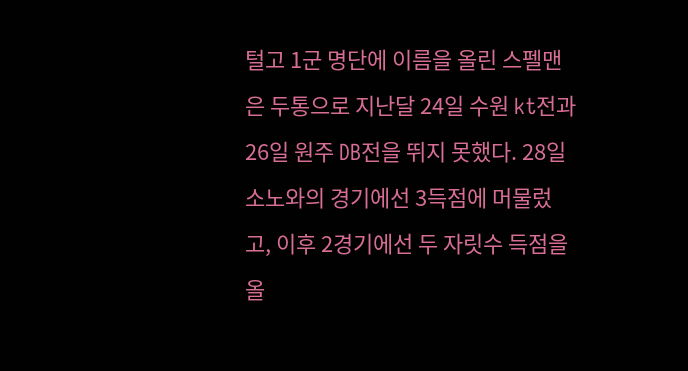털고 1군 명단에 이름을 올린 스펠맨은 두통으로 지난달 24일 수원 kt전과 26일 원주 DB전을 뛰지 못했다. 28일 소노와의 경기에선 3득점에 머물렀고, 이후 2경기에선 두 자릿수 득점을 올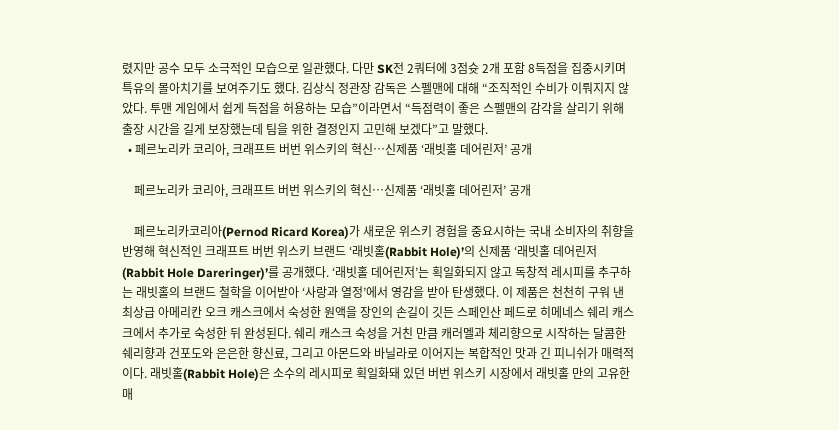렸지만 공수 모두 소극적인 모습으로 일관했다. 다만 SK전 2쿼터에 3점슛 2개 포함 8득점을 집중시키며 특유의 몰아치기를 보여주기도 했다. 김상식 정관장 감독은 스펠맨에 대해 “조직적인 수비가 이뤄지지 않았다. 투맨 게임에서 쉽게 득점을 허용하는 모습”이라면서 “득점력이 좋은 스펠맨의 감각을 살리기 위해 출장 시간을 길게 보장했는데 팀을 위한 결정인지 고민해 보겠다”고 말했다.
  • 페르노리카 코리아, 크래프트 버번 위스키의 혁신…신제품 ‘래빗홀 데어린저’ 공개

    페르노리카 코리아, 크래프트 버번 위스키의 혁신…신제품 ‘래빗홀 데어린저’ 공개

    페르노리카코리아(Pernod Ricard Korea)가 새로운 위스키 경험을 중요시하는 국내 소비자의 취향을 반영해 혁신적인 크래프트 버번 위스키 브랜드 ‘래빗홀(Rabbit Hole)’의 신제품 ‘래빗홀 데어린저(Rabbit Hole Dareringer)’를 공개했다. ‘래빗홀 데어린저’는 획일화되지 않고 독창적 레시피를 추구하는 래빗홀의 브랜드 철학을 이어받아 ‘사랑과 열정’에서 영감을 받아 탄생했다. 이 제품은 천천히 구워 낸 최상급 아메리칸 오크 캐스크에서 숙성한 원액을 장인의 손길이 깃든 스페인산 페드로 히메네스 쉐리 캐스크에서 추가로 숙성한 뒤 완성된다. 쉐리 캐스크 숙성을 거친 만큼 캐러멜과 체리향으로 시작하는 달콤한 쉐리향과 건포도와 은은한 향신료, 그리고 아몬드와 바닐라로 이어지는 복합적인 맛과 긴 피니쉬가 매력적이다. 래빗홀(Rabbit Hole)은 소수의 레시피로 획일화돼 있던 버번 위스키 시장에서 래빗홀 만의 고유한 매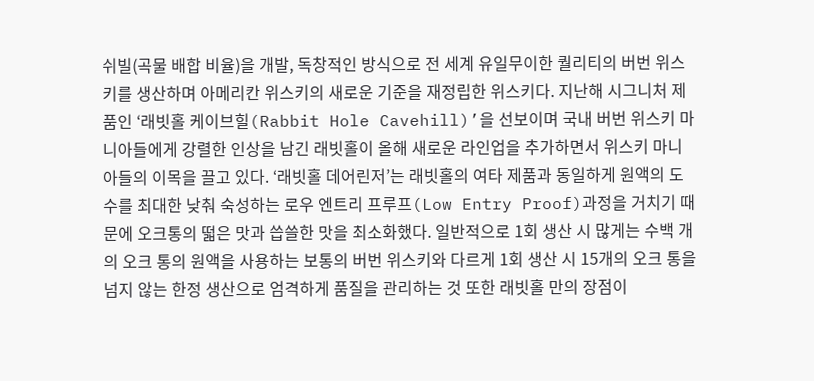쉬빌(곡물 배합 비율)을 개발, 독창적인 방식으로 전 세계 유일무이한 퀄리티의 버번 위스키를 생산하며 아메리칸 위스키의 새로운 기준을 재정립한 위스키다. 지난해 시그니처 제품인 ‘래빗홀 케이브힐(Rabbit Hole Cavehill)’을 선보이며 국내 버번 위스키 마니아들에게 강렬한 인상을 남긴 래빗홀이 올해 새로운 라인업을 추가하면서 위스키 마니아들의 이목을 끌고 있다. ‘래빗홀 데어린저’는 래빗홀의 여타 제품과 동일하게 원액의 도수를 최대한 낮춰 숙성하는 로우 엔트리 프루프(Low Entry Proof)과정을 거치기 때문에 오크통의 떫은 맛과 씁쓸한 맛을 최소화했다. 일반적으로 1회 생산 시 많게는 수백 개의 오크 통의 원액을 사용하는 보통의 버번 위스키와 다르게 1회 생산 시 15개의 오크 통을 넘지 않는 한정 생산으로 엄격하게 품질을 관리하는 것 또한 래빗홀 만의 장점이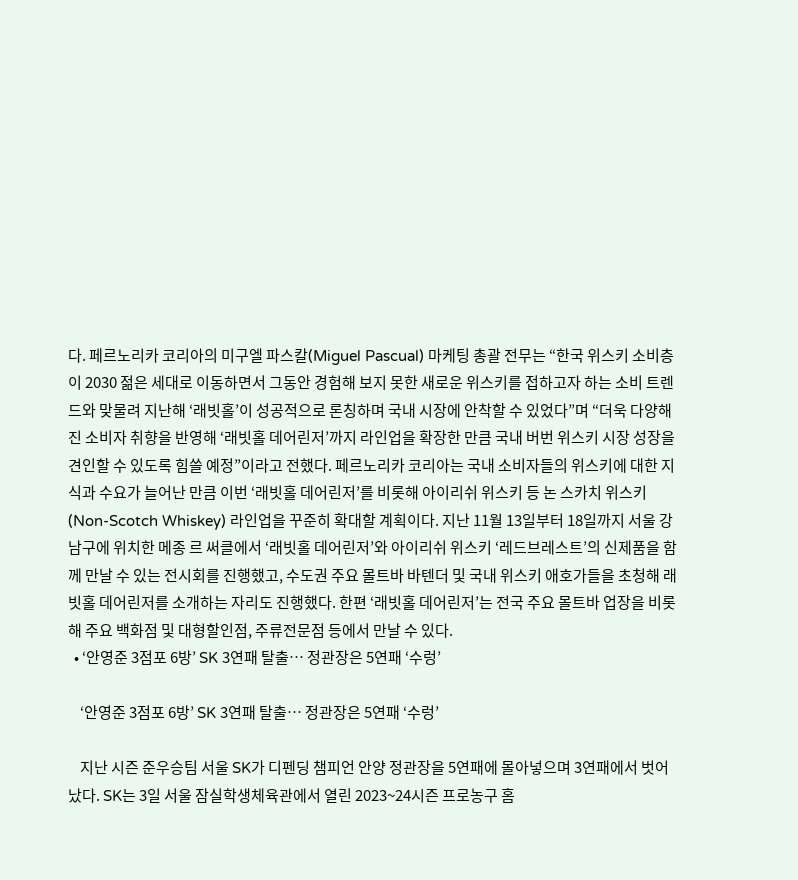다. 페르노리카 코리아의 미구엘 파스칼(Miguel Pascual) 마케팅 총괄 전무는 “한국 위스키 소비층이 2030 젊은 세대로 이동하면서 그동안 경험해 보지 못한 새로운 위스키를 접하고자 하는 소비 트렌드와 맞물려 지난해 ‘래빗홀’이 성공적으로 론칭하며 국내 시장에 안착할 수 있었다”며 “더욱 다양해진 소비자 취향을 반영해 ‘래빗홀 데어린저’까지 라인업을 확장한 만큼 국내 버번 위스키 시장 성장을 견인할 수 있도록 힘쓸 예정”이라고 전했다. 페르노리카 코리아는 국내 소비자들의 위스키에 대한 지식과 수요가 늘어난 만큼 이번 ‘래빗홀 데어린저’를 비롯해 아이리쉬 위스키 등 논 스카치 위스키(Non-Scotch Whiskey) 라인업을 꾸준히 확대할 계획이다. 지난 11월 13일부터 18일까지 서울 강남구에 위치한 메종 르 써클에서 ‘래빗홀 데어린저’와 아이리쉬 위스키 ‘레드브레스트’의 신제품을 함께 만날 수 있는 전시회를 진행했고, 수도권 주요 몰트바 바텐더 및 국내 위스키 애호가들을 초청해 래빗홀 데어린저를 소개하는 자리도 진행했다. 한편 ‘래빗홀 데어린저’는 전국 주요 몰트바 업장을 비롯해 주요 백화점 및 대형할인점, 주류전문점 등에서 만날 수 있다.
  • ‘안영준 3점포 6방’ SK 3연패 탈출… 정관장은 5연패 ‘수렁’

    ‘안영준 3점포 6방’ SK 3연패 탈출… 정관장은 5연패 ‘수렁’

    지난 시즌 준우승팀 서울 SK가 디펜딩 챔피언 안양 정관장을 5연패에 몰아넣으며 3연패에서 벗어났다. SK는 3일 서울 잠실학생체육관에서 열린 2023~24시즌 프로농구 홈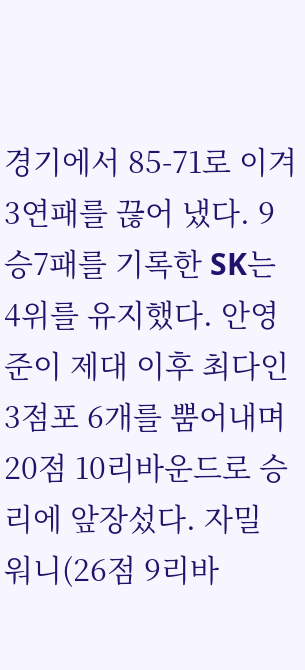경기에서 85-71로 이겨 3연패를 끊어 냈다. 9승7패를 기록한 SK는 4위를 유지했다. 안영준이 제대 이후 최다인 3점포 6개를 뿜어내며 20점 10리바운드로 승리에 앞장섰다. 자밀 워니(26점 9리바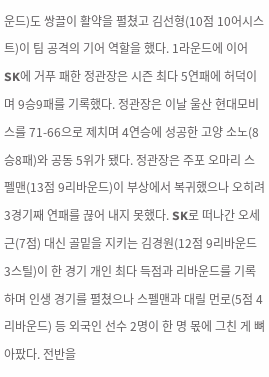운드)도 쌍끌이 활약을 펼쳤고 김선형(10점 10어시스트)이 팀 공격의 기어 역할을 했다. 1라운드에 이어 SK에 거푸 패한 정관장은 시즌 최다 5연패에 허덕이며 9승9패를 기록했다. 정관장은 이날 울산 현대모비스를 71-66으로 제치며 4연승에 성공한 고양 소노(8승8패)와 공동 5위가 됐다. 정관장은 주포 오마리 스펠맨(13점 9리바운드)이 부상에서 복귀했으나 오히려 3경기째 연패를 끊어 내지 못했다. SK로 떠나간 오세근(7점) 대신 골밑을 지키는 김경원(12점 9리바운드 3스틸)이 한 경기 개인 최다 득점과 리바운드를 기록하며 인생 경기를 펼쳤으나 스펠맨과 대릴 먼로(5점 4리바운드) 등 외국인 선수 2명이 한 명 몫에 그친 게 뼈아팠다. 전반을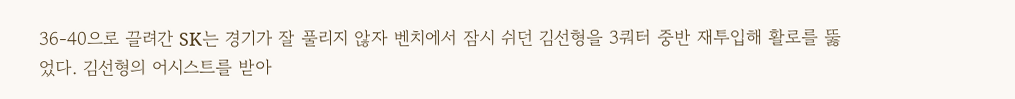36-40으로 끌려간 SK는 경기가 잘 풀리지 않자 벤치에서 잠시 쉬던 김선형을 3쿼터 중반 재투입해 활로를 뚫었다. 김선형의 어시스트를 받아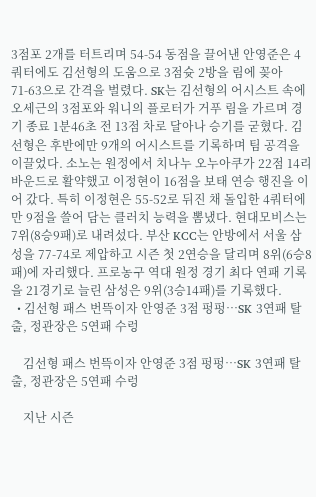3점포 2개를 터트리며 54-54 동점을 끌어낸 안영준은 4쿼터에도 김선형의 도움으로 3점슛 2방을 림에 꽂아 71-63으로 간격을 벌렸다. SK는 김선형의 어시스트 속에 오세근의 3점포와 워니의 플로터가 거푸 림을 가르며 경기 종료 1분46초 전 13점 차로 달아나 승기를 굳혔다. 김선형은 후반에만 9개의 어시스트를 기록하며 팀 공격을 이끌었다. 소노는 원정에서 치나누 오누아쿠가 22점 14리바운드로 활약했고 이정현이 16점을 보태 연승 행진을 이어 갔다. 특히 이정현은 55-52로 뒤진 채 돌입한 4쿼터에만 9점을 쓸어 담는 클러치 능력을 뽐냈다. 현대모비스는 7위(8승9패)로 내려섰다. 부산 KCC는 안방에서 서울 삼성을 77-74로 제압하고 시즌 첫 2연승을 달리며 8위(6승8패)에 자리했다. 프로농구 역대 원정 경기 최다 연패 기록을 21경기로 늘린 삼성은 9위(3승14패)를 기록했다.
  • 김선형 패스 번뜩이자 안영준 3점 펑펑…SK 3연패 탈출, 정관장은 5연패 수렁

    김선형 패스 번뜩이자 안영준 3점 펑펑…SK 3연패 탈출, 정관장은 5연패 수렁

    지난 시즌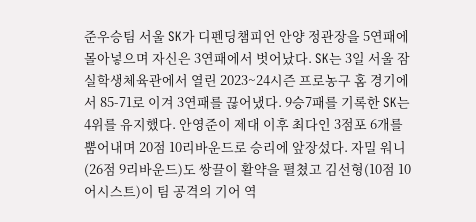준우승팀 서울 SK가 디펜딩챔피언 안양 정관장을 5연패에 몰아넣으며 자신은 3연패에서 벗어났다. SK는 3일 서울 잠실학생체육관에서 열린 2023~24시즌 프로농구 홈 경기에서 85-71로 이겨 3연패를 끊어냈다. 9승7패를 기록한 SK는 4위를 유지했다. 안영준이 제대 이후 최다인 3점포 6개를 뿜어내며 20점 10리바운드로 승리에 앞장섰다. 자밀 워니(26점 9리바운드)도 쌍끌이 활약을 펼쳤고 김선형(10점 10어시스트)이 팀 공격의 기어 역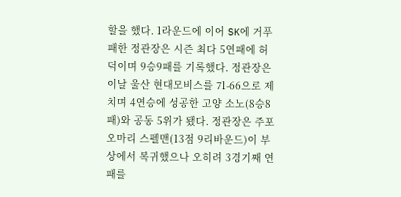할을 했다. 1라운드에 이어 SK에 거푸 패한 정관장은 시즌 최다 5연패에 허덕이며 9승9패를 기록했다. 정관장은 이날 울산 현대모비스를 71-66으로 제치며 4연승에 성공한 고양 소노(8승8패)와 공동 5위가 됐다. 정관장은 주포 오마리 스펠맨(13점 9리바운드)이 부상에서 복귀했으나 오히려 3경기째 연패를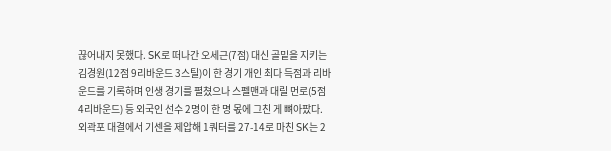끊어내지 못했다. SK로 떠나간 오세근(7점) 대신 골밑을 지키는 김경원(12점 9리바운드 3스틸)이 한 경기 개인 최다 득점과 리바운드를 기록하며 인생 경기를 펼쳤으나 스펠맨과 대릴 먼로(5점 4리바운드) 등 외국인 선수 2명이 한 명 몫에 그친 게 뼈아팠다. 외곽포 대결에서 기센을 제압해 1쿼터를 27-14로 마친 SK는 2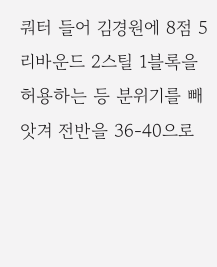쿼터 들어 김경원에 8점 5리바운드 2스틸 1블록을 허용하는 등 분위기를 빼앗겨 전반을 36-40으로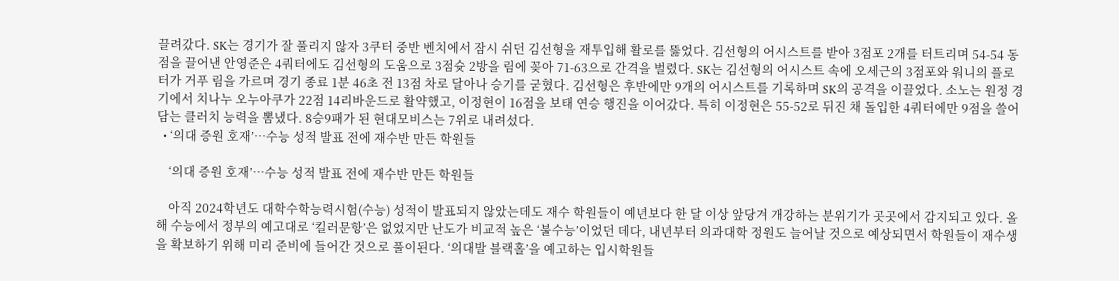끌려갔다. SK는 경기가 잘 풀리지 않자 3쿠터 중반 벤치에서 잠시 쉬던 김선형을 재투입해 활로를 뚫었다. 김선형의 어시스트를 받아 3점포 2개를 터트리며 54-54 동점을 끌어낸 안영준은 4쿼터에도 김선형의 도움으로 3점슛 2방을 림에 꽂아 71-63으로 간격을 벌렸다. SK는 김선형의 어시스트 속에 오세근의 3점포와 워니의 플로터가 거푸 림을 가르며 경기 종료 1분 46초 전 13점 차로 달아나 승기를 굳혔다. 김선형은 후반에만 9개의 어시스트를 기록하며 SK의 공격을 이끌었다. 소노는 원정 경기에서 치나누 오누아쿠가 22점 14리바운드로 활약했고, 이정현이 16점을 보태 연승 행진을 이어갔다. 특히 이정현은 55-52로 뒤진 채 돌입한 4쿼터에만 9점을 쓸어 담는 클러치 능력을 뽐냈다. 8승9패가 된 현대모비스는 7위로 내려섰다.
  • ‘의대 증원 호재’…수능 성적 발표 전에 재수반 만든 학원들

    ‘의대 증원 호재’…수능 성적 발표 전에 재수반 만든 학원들

    아직 2024학년도 대학수학능력시험(수능) 성적이 발표되지 않았는데도 재수 학원들이 예년보다 한 달 이상 앞당겨 개강하는 분위기가 곳곳에서 감지되고 있다. 올해 수능에서 정부의 예고대로 ‘킬러문항’은 없었지만 난도가 비교적 높은 ‘불수능’이었던 데다, 내년부터 의과대학 정원도 늘어날 것으로 예상되면서 학원들이 재수생을 확보하기 위해 미리 준비에 들어간 것으로 풀이된다. ‘의대발 블랙홀’을 예고하는 입시학원들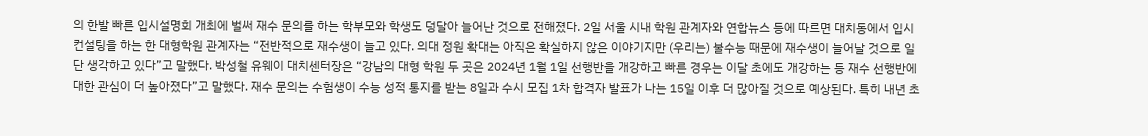의 한발 빠른 입시설명회 개최에 벌써 재수 문의를 하는 학부모와 학생도 덩달아 늘어난 것으로 전해졌다. 2일 서울 시내 학원 관계자와 연합뉴스 등에 따르면 대치동에서 입시컨설팅을 하는 한 대형학원 관계자는 “전반적으로 재수생이 늘고 있다. 의대 정원 확대는 아직은 확실하지 않은 이야기지만 (우리는) 불수능 때문에 재수생이 늘어날 것으로 일단 생각하고 있다”고 말했다. 박성철 유웨이 대치센터장은 “강남의 대형 학원 두 곳은 2024년 1월 1일 선행반을 개강하고 빠른 경우는 이달 초에도 개강하는 등 재수 선행반에 대한 관심이 더 높아졌다”고 말했다. 재수 문의는 수험생이 수능 성적 통지를 받는 8일과 수시 모집 1차 합격자 발표가 나는 15일 이후 더 많아질 것으로 예상된다. 특히 내년 초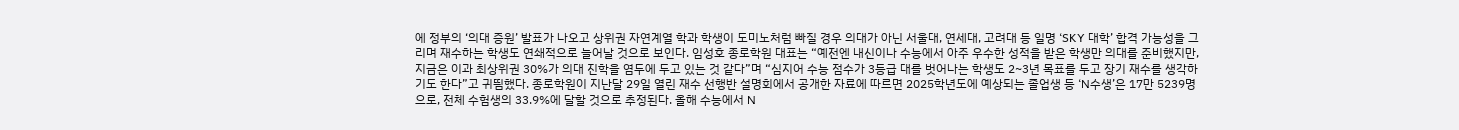에 정부의 ‘의대 증원’ 발표가 나오고 상위권 자연계열 학과 학생이 도미노처럼 빠질 경우 의대가 아닌 서울대, 연세대, 고려대 등 일명 ‘SKY 대학’ 합격 가능성을 그리며 재수하는 학생도 연쇄적으로 늘어날 것으로 보인다. 임성호 종로학원 대표는 “예전엔 내신이나 수능에서 아주 우수한 성적을 받은 학생만 의대를 준비했지만, 지금은 이과 최상위권 30%가 의대 진학을 염두에 두고 있는 것 같다”며 “심지어 수능 점수가 3등급 대를 벗어나는 학생도 2~3년 목표를 두고 장기 재수를 생각하기도 한다”고 귀띔했다. 종로학원이 지난달 29일 열린 재수 선행반 설명회에서 공개한 자료에 따르면 2025학년도에 예상되는 졸업생 등 ‘N수생’은 17만 5239명으로, 전체 수험생의 33.9%에 달할 것으로 추정된다. 올해 수능에서 N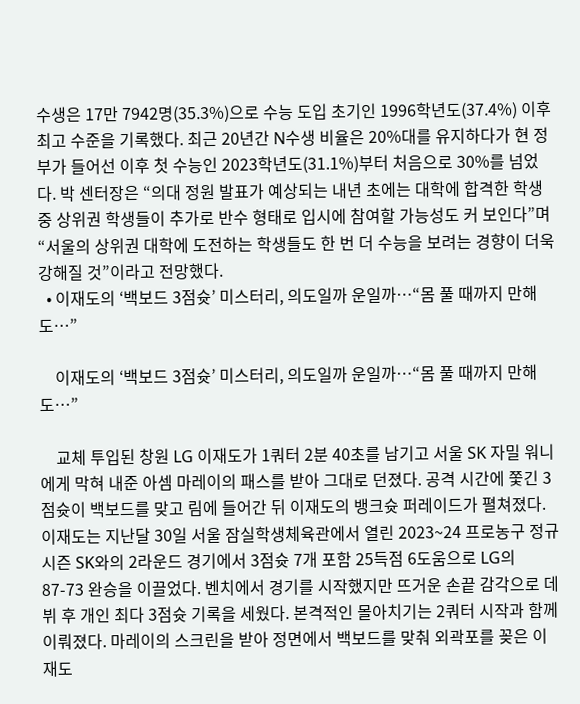수생은 17만 7942명(35.3%)으로 수능 도입 초기인 1996학년도(37.4%) 이후 최고 수준을 기록했다. 최근 20년간 N수생 비율은 20%대를 유지하다가 현 정부가 들어선 이후 첫 수능인 2023학년도(31.1%)부터 처음으로 30%를 넘었다. 박 센터장은 “의대 정원 발표가 예상되는 내년 초에는 대학에 합격한 학생 중 상위권 학생들이 추가로 반수 형태로 입시에 참여할 가능성도 커 보인다”며 “서울의 상위권 대학에 도전하는 학생들도 한 번 더 수능을 보려는 경향이 더욱 강해질 것”이라고 전망했다.
  • 이재도의 ‘백보드 3점슛’ 미스터리, 의도일까 운일까…“몸 풀 때까지 만해도…”

    이재도의 ‘백보드 3점슛’ 미스터리, 의도일까 운일까…“몸 풀 때까지 만해도…”

    교체 투입된 창원 LG 이재도가 1쿼터 2분 40초를 남기고 서울 SK 자밀 워니에게 막혀 내준 아셈 마레이의 패스를 받아 그대로 던졌다. 공격 시간에 쫓긴 3점슛이 백보드를 맞고 림에 들어간 뒤 이재도의 뱅크슛 퍼레이드가 펼쳐졌다. 이재도는 지난달 30일 서울 잠실학생체육관에서 열린 2023~24 프로농구 정규시즌 SK와의 2라운드 경기에서 3점슛 7개 포함 25득점 6도움으로 LG의 87-73 완승을 이끌었다. 벤치에서 경기를 시작했지만 뜨거운 손끝 감각으로 데뷔 후 개인 최다 3점슛 기록을 세웠다. 본격적인 몰아치기는 2쿼터 시작과 함께 이뤄졌다. 마레이의 스크린을 받아 정면에서 백보드를 맞춰 외곽포를 꽂은 이재도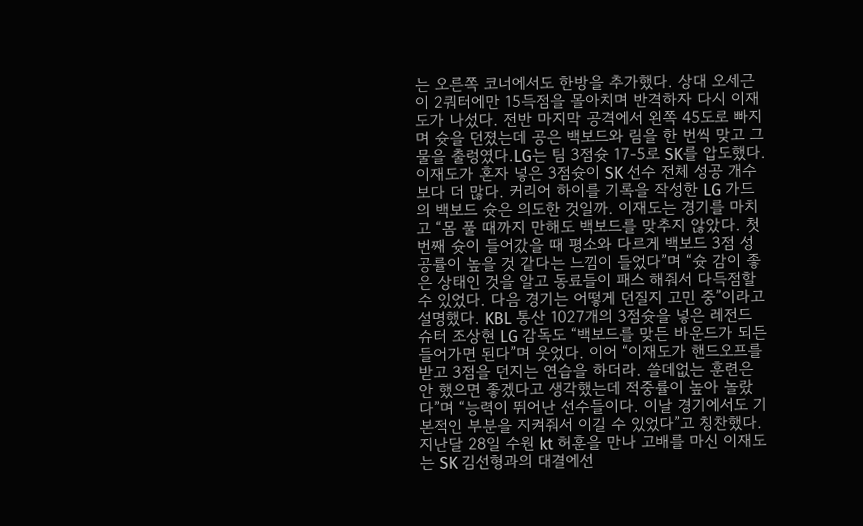는 오른쪽 코너에서도 한방을 추가했다. 상대 오세근이 2쿼터에만 15득점을 몰아치며 반격하자 다시 이재도가 나섰다. 전반 마지막 공격에서 왼쪽 45도로 빠지며 슛을 던졌는데 공은 백보드와 림을 한 번씩 맞고 그물을 출렁였다.LG는 팀 3점슛 17-5로 SK를 압도했다. 이재도가 혼자 넣은 3점슛이 SK 선수 전체 성공 개수보다 더 많다. 커리어 하이를 기록을 작성한 LG 가드의 백보드 슛은 의도한 것일까. 이재도는 경기를 마치고 “몸 풀 때까지 만해도 백보드를 맞추지 않았다. 첫 번째 슛이 들어갔을 때 평소와 다르게 백보드 3점 성공률이 높을 것 같다는 느낌이 들었다”며 “슛 감이 좋은 상태인 것을 알고 동료들이 패스 해줘서 다득점할 수 있었다. 다음 경기는 어떻게 던질지 고민 중”이라고 설명했다. KBL 통산 1027개의 3점슛을 넣은 레전드 슈터 조상현 LG 감독도 “백보드를 맞든 바운드가 되든 들어가면 된다”며 웃었다. 이어 “이재도가 핸드오프를 받고 3점을 던지는 연습을 하더라. 쓸데없는 훈련은 안 했으면 좋겠다고 생각했는데 적중률이 높아 놀랐다”며 “능력이 뛰어난 선수들이다. 이날 경기에서도 기본적인 부분을 지켜줘서 이길 수 있었다”고 칭찬했다. 지난달 28일 수원 kt 허훈을 만나 고배를 마신 이재도는 SK 김선형과의 대결에선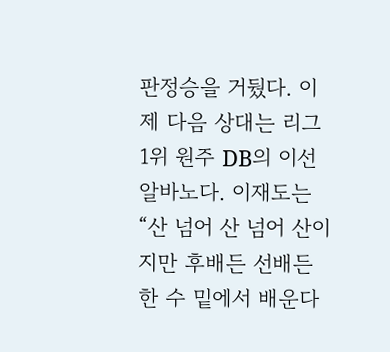판정승을 거뒀다. 이제 다음 상대는 리그 1위 원주 DB의 이선 알바노다. 이재도는 “산 넘어 산 넘어 산이지만 후배든 선배든 한 수 밑에서 배운다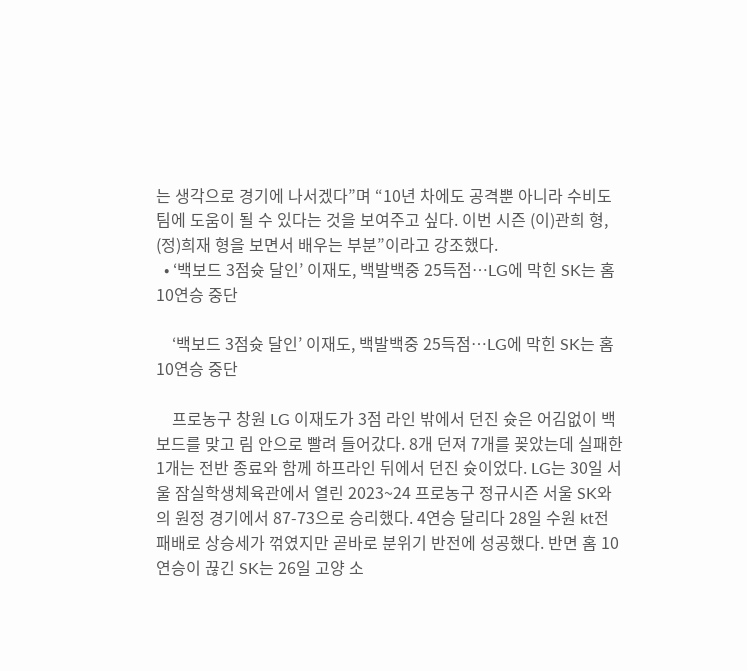는 생각으로 경기에 나서겠다”며 “10년 차에도 공격뿐 아니라 수비도 팀에 도움이 될 수 있다는 것을 보여주고 싶다. 이번 시즌 (이)관희 형, (정)희재 형을 보면서 배우는 부분”이라고 강조했다.
  • ‘백보드 3점슛 달인’ 이재도, 백발백중 25득점…LG에 막힌 SK는 홈 10연승 중단

    ‘백보드 3점슛 달인’ 이재도, 백발백중 25득점…LG에 막힌 SK는 홈 10연승 중단

    프로농구 창원 LG 이재도가 3점 라인 밖에서 던진 슛은 어김없이 백보드를 맞고 림 안으로 빨려 들어갔다. 8개 던져 7개를 꽂았는데 실패한 1개는 전반 종료와 함께 하프라인 뒤에서 던진 슛이었다. LG는 30일 서울 잠실학생체육관에서 열린 2023~24 프로농구 정규시즌 서울 SK와의 원정 경기에서 87-73으로 승리했다. 4연승 달리다 28일 수원 kt전 패배로 상승세가 꺾였지만 곧바로 분위기 반전에 성공했다. 반면 홈 10연승이 끊긴 SK는 26일 고양 소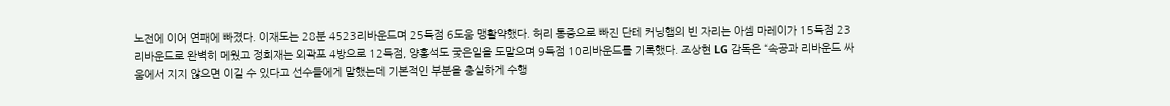노전에 이어 연패에 빠졌다. 이재도는 28분 4523리바운드며 25득점 6도움 맹활약했다. 허리 통증으로 빠진 단테 커닝햄의 빈 자리는 아셈 마레이가 15득점 23리바운드로 완벽히 메웠고 정희재는 외곽포 4방으로 12득점, 양홍석도 궂은일을 도맡으며 9득점 10리바운드를 기록했다. 조상현 LG 감독은 “속공과 리바운드 싸움에서 지지 않으면 이길 수 있다고 선수들에게 말했는데 기본적인 부분을 충실하게 수행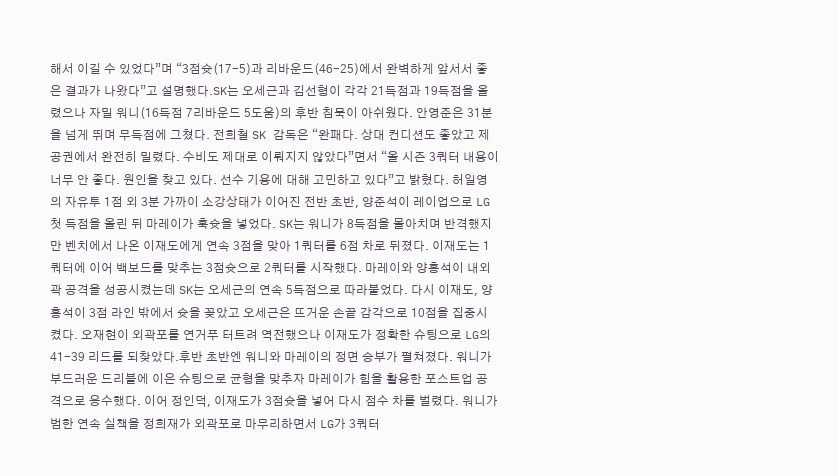해서 이길 수 있었다”며 “3점슛(17-5)과 리바운드(46-25)에서 완벽하게 앞서서 좋은 결과가 나왔다”고 설명했다.SK는 오세근과 김선형이 각각 21득점과 19득점을 올렸으나 자밀 워니(16득점 7리바운드 5도움)의 후반 침묵이 아쉬웠다. 안영준은 31분을 넘게 뛰며 무득점에 그쳤다. 전희철 SK 감독은 “완패다. 상대 컨디션도 좋았고 제공권에서 완전히 밀렸다. 수비도 제대로 이뤄지지 않았다”면서 “올 시즌 3쿼터 내용이 너무 안 좋다. 원인을 찾고 있다. 선수 기용에 대해 고민하고 있다”고 밝혔다. 허일영의 자유투 1점 외 3분 가까이 소강상태가 이어진 전반 초반, 양준석이 레이업으로 LG 첫 득점을 올린 뒤 마레이가 훅슛을 넣었다. SK는 워니가 8득점을 몰아치며 반격했지만 벤치에서 나온 이재도에게 연속 3점을 맞아 1쿼터를 6점 차로 뒤졌다. 이재도는 1쿼터에 이어 백보드를 맞추는 3점슛으로 2쿼터를 시작했다. 마레이와 양홍석이 내외곽 공격을 성공시켰는데 SK는 오세근의 연속 5득점으로 따라붙었다. 다시 이재도, 양홍석이 3점 라인 밖에서 슛을 꽂았고 오세근은 뜨거운 손끝 감각으로 10점을 집중시켰다. 오재현이 외곽포를 연거푸 터트려 역전했으나 이재도가 정확한 슈팅으로 LG의 41-39 리드를 되찾았다.후반 초반엔 워니와 마레이의 정면 승부가 펼쳐졌다. 워니가 부드러운 드리블에 이은 슈팅으로 균형을 맞추자 마레이가 힘을 활용한 포스트업 공격으로 응수했다. 이어 정인덕, 이재도가 3점슛을 넣어 다시 점수 차를 벌렸다. 워니가 범한 연속 실책을 정희재가 외곽포로 마무리하면서 LG가 3쿼터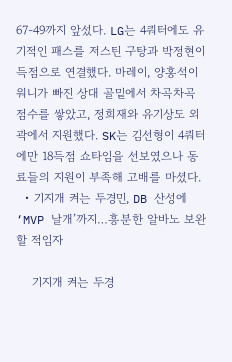67-49까지 앞섰다. LG는 4쿼터에도 유기적인 패스를 저스틴 구탕과 박정현이 득점으로 연결했다. 마레이, 양홍석이 워니가 빠진 상대 골밑에서 차곡차곡 점수를 쌓았고, 정희재와 유기상도 외곽에서 지원했다. SK는 김선형이 4쿼터에만 18득점 쇼타임을 선보였으나 동료들의 지원이 부족해 고배를 마셨다.
  • 기지개 켜는 두경민, DB 산성에 ‘MVP 날개’까지…흥분한 알바노 보완할 적임자

    기지개 켜는 두경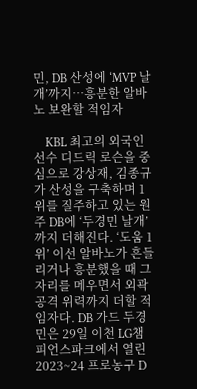민, DB 산성에 ‘MVP 날개’까지…흥분한 알바노 보완할 적임자

    KBL 최고의 외국인 선수 디드릭 로슨을 중심으로 강상재, 김종규가 산성을 구축하며 1위를 질주하고 있는 원주 DB에 ‘두경민 날개’까지 더해진다. ‘도움 1위’ 이선 알바노가 흔들리거나 흥분했을 때 그 자리를 메우면서 외곽 공격 위력까지 더할 적임자다. DB 가드 두경민은 29일 이천 LG챔피언스파크에서 열린 2023~24 프로농구 D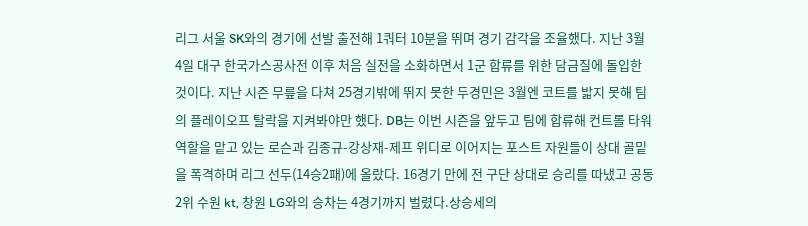리그 서울 SK와의 경기에 선발 출전해 1쿼터 10분을 뛰며 경기 감각을 조율했다. 지난 3월 4일 대구 한국가스공사전 이후 처음 실전을 소화하면서 1군 합류를 위한 담금질에 돌입한 것이다. 지난 시즌 무릎을 다쳐 25경기밖에 뛰지 못한 두경민은 3월엔 코트를 밟지 못해 팀의 플레이오프 탈락을 지켜봐야만 했다. DB는 이번 시즌을 앞두고 팀에 합류해 컨트롤 타워 역할을 맡고 있는 로슨과 김종규-강상재-제프 위디로 이어지는 포스트 자원들이 상대 골밑을 폭격하며 리그 선두(14승2패)에 올랐다. 16경기 만에 전 구단 상대로 승리를 따냈고 공동 2위 수원 kt, 창원 LG와의 승차는 4경기까지 벌렸다.상승세의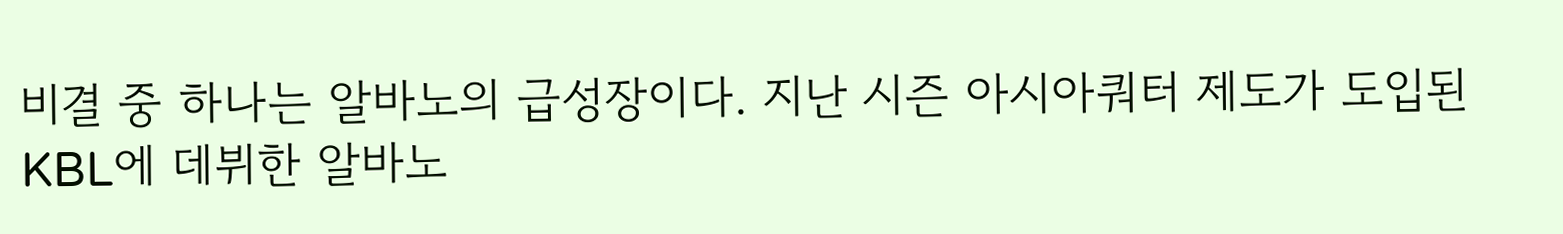비결 중 하나는 알바노의 급성장이다. 지난 시즌 아시아쿼터 제도가 도입된 KBL에 데뷔한 알바노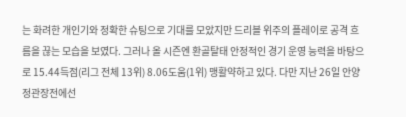는 화려한 개인기와 정확한 슈팅으로 기대를 모았지만 드리블 위주의 플레이로 공격 흐름을 끊는 모습을 보였다. 그러나 올 시즌엔 환골탈태 안정적인 경기 운영 능력을 바탕으로 15.44득점(리그 전체 13위) 8.06도움(1위) 맹활약하고 있다. 다만 지난 26일 안양 정관장전에선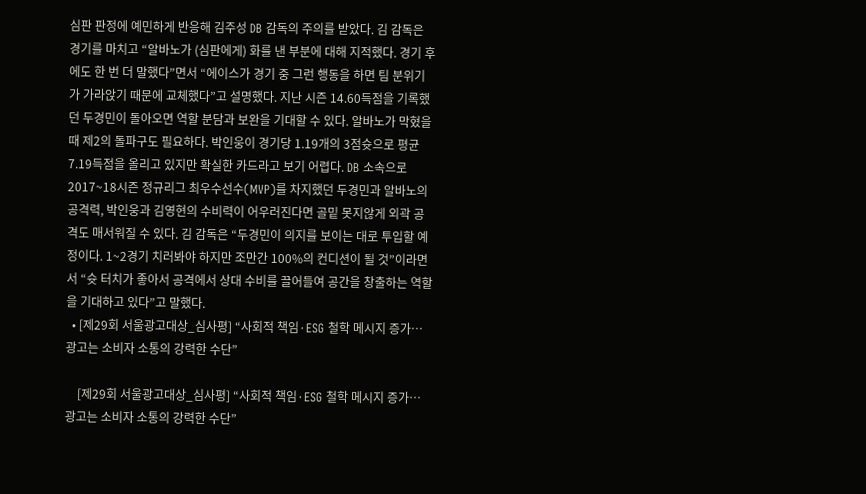심판 판정에 예민하게 반응해 김주성 DB 감독의 주의를 받았다. 김 감독은 경기를 마치고 “알바노가 (심판에게) 화를 낸 부분에 대해 지적했다. 경기 후에도 한 번 더 말했다”면서 “에이스가 경기 중 그런 행동을 하면 팀 분위기가 가라앉기 때문에 교체했다”고 설명했다. 지난 시즌 14.60득점을 기록했던 두경민이 돌아오면 역할 분담과 보완을 기대할 수 있다. 알바노가 막혔을 때 제2의 돌파구도 필요하다. 박인웅이 경기당 1.19개의 3점슛으로 평균 7.19득점을 올리고 있지만 확실한 카드라고 보기 어렵다. DB 소속으로 2017~18시즌 정규리그 최우수선수(MVP)를 차지했던 두경민과 알바노의 공격력, 박인웅과 김영현의 수비력이 어우러진다면 골밑 못지않게 외곽 공격도 매서워질 수 있다. 김 감독은 “두경민이 의지를 보이는 대로 투입할 예정이다. 1~2경기 치러봐야 하지만 조만간 100%의 컨디션이 될 것”이라면서 “슛 터치가 좋아서 공격에서 상대 수비를 끌어들여 공간을 창출하는 역할을 기대하고 있다”고 말했다.
  • [제29회 서울광고대상_심사평] “사회적 책임·ESG 철학 메시지 증가… 광고는 소비자 소통의 강력한 수단”

    [제29회 서울광고대상_심사평] “사회적 책임·ESG 철학 메시지 증가… 광고는 소비자 소통의 강력한 수단”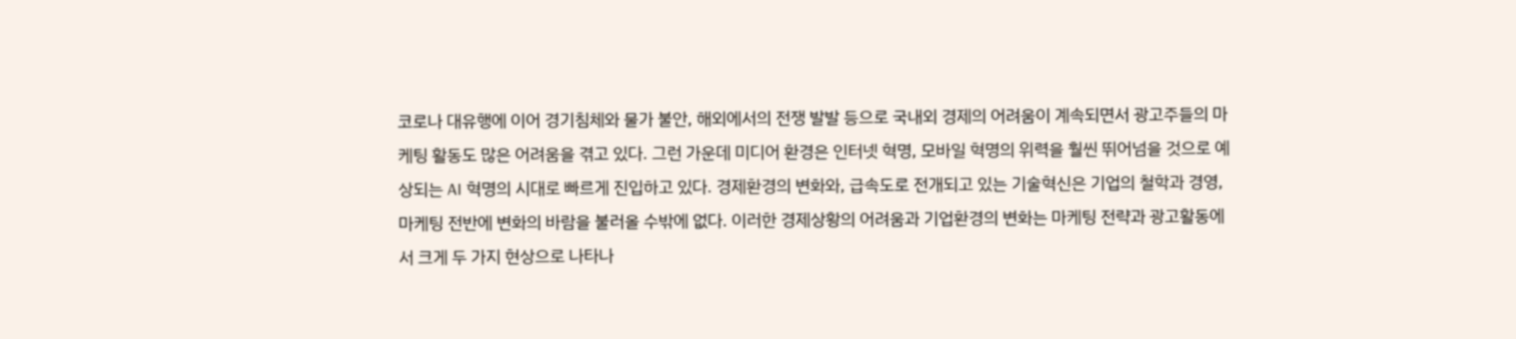코로나 대유행에 이어 경기침체와 물가 불안, 해외에서의 전쟁 발발 등으로 국내외 경제의 어려움이 계속되면서 광고주들의 마케팅 활동도 많은 어려움을 겪고 있다. 그런 가운데 미디어 환경은 인터넷 혁명, 모바일 혁명의 위력을 훨씬 뛰어넘을 것으로 예상되는 AI 혁명의 시대로 빠르게 진입하고 있다. 경제환경의 변화와, 급속도로 전개되고 있는 기술혁신은 기업의 철학과 경영, 마케팅 전반에 변화의 바람을 불러올 수밖에 없다. 이러한 경제상황의 어려움과 기업환경의 변화는 마케팅 전략과 광고활동에서 크게 두 가지 현상으로 나타나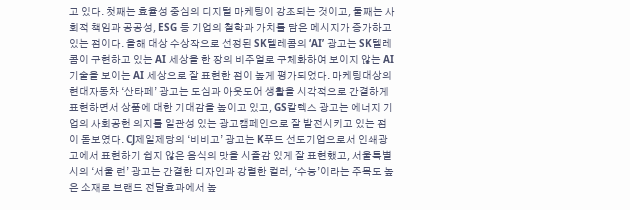고 있다. 첫째는 효율성 중심의 디지털 마케팅이 강조되는 것이고, 둘째는 사회적 책임과 공공성, ESG 등 기업의 철학과 가치를 담은 메시지가 증가하고 있는 점이다. 올해 대상 수상작으로 선정된 SK텔레콤의 ‘AI’ 광고는 SK텔레콤이 구현하고 있는 AI 세상을 한 장의 비주얼로 구체화하여 보이지 않는 AI 기술을 보이는 AI 세상으로 잘 표현한 점이 높게 평가되었다. 마케팅대상의 현대자동차 ‘산타페’ 광고는 도심과 아웃도어 생활을 시각적으로 간결하게 표현하면서 상품에 대한 기대감을 높이고 있고, GS칼텍스 광고는 에너지 기업의 사회공헌 의지를 일관성 있는 광고캠페인으로 잘 발전시키고 있는 점이 돋보였다. CJ제일제당의 ‘비비고’ 광고는 K푸드 선도기업으로서 인쇄광고에서 표현하기 쉽지 않은 음식의 맛을 시즐감 있게 잘 표현했고, 서울특별시의 ‘서울 런’ 광고는 간결한 디자인과 강렬한 컬러, ‘수능’이라는 주목도 높은 소재로 브랜드 전달효과에서 높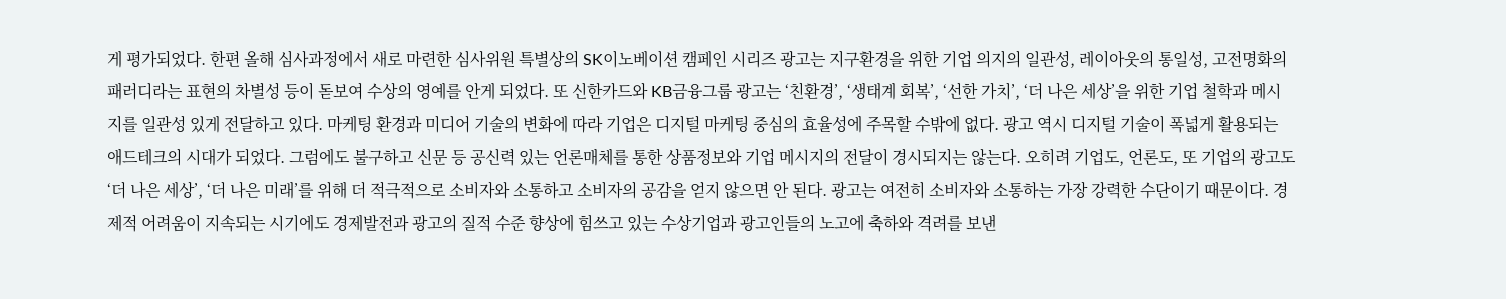게 평가되었다. 한편 올해 심사과정에서 새로 마련한 심사위원 특별상의 SK이노베이션 캠페인 시리즈 광고는 지구환경을 위한 기업 의지의 일관성, 레이아웃의 통일성, 고전명화의 패러디라는 표현의 차별성 등이 돋보여 수상의 영예를 안게 되었다. 또 신한카드와 KB금융그룹 광고는 ‘친환경’, ‘생태계 회복’, ‘선한 가치’, ‘더 나은 세상’을 위한 기업 철학과 메시지를 일관성 있게 전달하고 있다. 마케팅 환경과 미디어 기술의 변화에 따라 기업은 디지털 마케팅 중심의 효율성에 주목할 수밖에 없다. 광고 역시 디지털 기술이 폭넓게 활용되는 애드테크의 시대가 되었다. 그럼에도 불구하고 신문 등 공신력 있는 언론매체를 통한 상품정보와 기업 메시지의 전달이 경시되지는 않는다. 오히려 기업도, 언론도, 또 기업의 광고도 ‘더 나은 세상’, ‘더 나은 미래’를 위해 더 적극적으로 소비자와 소통하고 소비자의 공감을 얻지 않으면 안 된다. 광고는 여전히 소비자와 소통하는 가장 강력한 수단이기 때문이다. 경제적 어려움이 지속되는 시기에도 경제발전과 광고의 질적 수준 향상에 힘쓰고 있는 수상기업과 광고인들의 노고에 축하와 격려를 보낸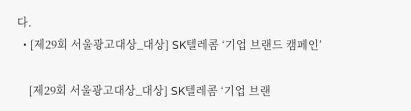다.
  • [제29회 서울광고대상_대상] SK텔레콤 ‘기업 브랜드 캠페인’

    [제29회 서울광고대상_대상] SK텔레콤 ‘기업 브랜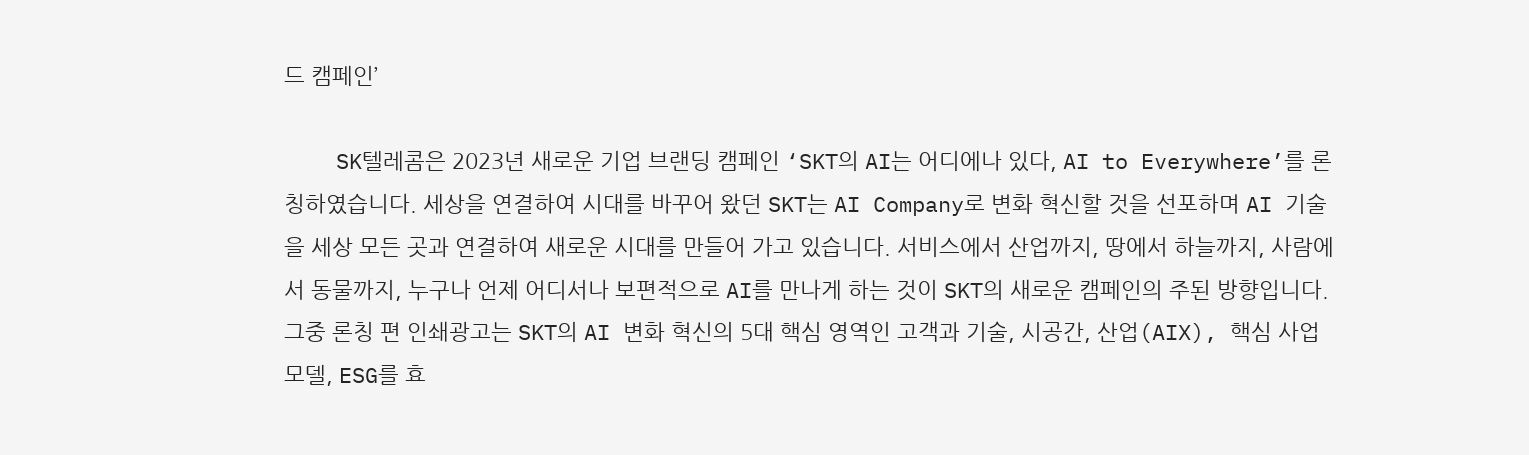드 캠페인’

    SK텔레콤은 2023년 새로운 기업 브랜딩 캠페인 ‘SKT의 AI는 어디에나 있다, AI to Everywhere’를 론칭하였습니다. 세상을 연결하여 시대를 바꾸어 왔던 SKT는 AI Company로 변화 혁신할 것을 선포하며 AI 기술을 세상 모든 곳과 연결하여 새로운 시대를 만들어 가고 있습니다. 서비스에서 산업까지, 땅에서 하늘까지, 사람에서 동물까지, 누구나 언제 어디서나 보편적으로 AI를 만나게 하는 것이 SKT의 새로운 캠페인의 주된 방향입니다. 그중 론칭 편 인쇄광고는 SKT의 AI 변화 혁신의 5대 핵심 영역인 고객과 기술, 시공간, 산업(AIX), 핵심 사업모델, ESG를 효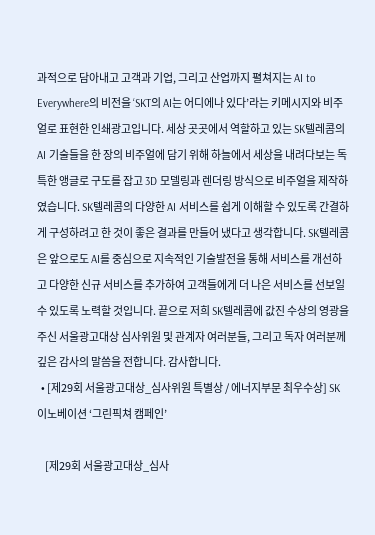과적으로 담아내고 고객과 기업, 그리고 산업까지 펼쳐지는 AI to Everywhere의 비전을 ‘SKT의 AI는 어디에나 있다’라는 키메시지와 비주얼로 표현한 인쇄광고입니다. 세상 곳곳에서 역할하고 있는 SK텔레콤의 AI 기술들을 한 장의 비주얼에 담기 위해 하늘에서 세상을 내려다보는 독특한 앵글로 구도를 잡고 3D 모델링과 렌더링 방식으로 비주얼을 제작하였습니다. SK텔레콤의 다양한 AI 서비스를 쉽게 이해할 수 있도록 간결하게 구성하려고 한 것이 좋은 결과를 만들어 냈다고 생각합니다. SK텔레콤은 앞으로도 AI를 중심으로 지속적인 기술발전을 통해 서비스를 개선하고 다양한 신규 서비스를 추가하여 고객들에게 더 나은 서비스를 선보일 수 있도록 노력할 것입니다. 끝으로 저희 SK텔레콤에 값진 수상의 영광을 주신 서울광고대상 심사위원 및 관계자 여러분들, 그리고 독자 여러분께 깊은 감사의 말씀을 전합니다. 감사합니다.
  • [제29회 서울광고대상_심사위원 특별상 / 에너지부문 최우수상] SK이노베이션 ‘그린픽쳐 캠페인’

    [제29회 서울광고대상_심사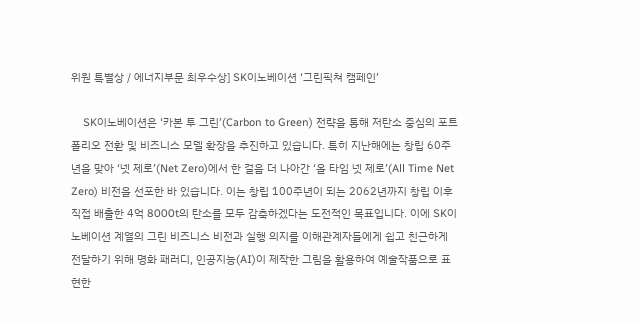위원 특별상 / 에너지부문 최우수상] SK이노베이션 ‘그린픽쳐 캠페인’

    SK이노베이션은 ‘카본 투 그린’(Carbon to Green) 전략을 통해 저탄소 중심의 포트폴리오 전환 및 비즈니스 모델 확장을 추진하고 있습니다. 특히 지난해에는 창립 60주년을 맞아 ‘넷 제로’(Net Zero)에서 한 걸음 더 나아간 ‘올 타임 넷 제로’(All Time Net Zero) 비전을 선포한 바 있습니다. 이는 창립 100주년이 되는 2062년까지 창립 이후 직접 배출한 4억 8000t의 탄소를 모두 감축하겠다는 도전적인 목표입니다. 이에 SK이노베이션 계열의 그린 비즈니스 비전과 실행 의지를 이해관계자들에게 쉽고 친근하게 전달하기 위해 명화 패러디, 인공지능(AI)이 제작한 그림을 활용하여 예술작품으로 표현한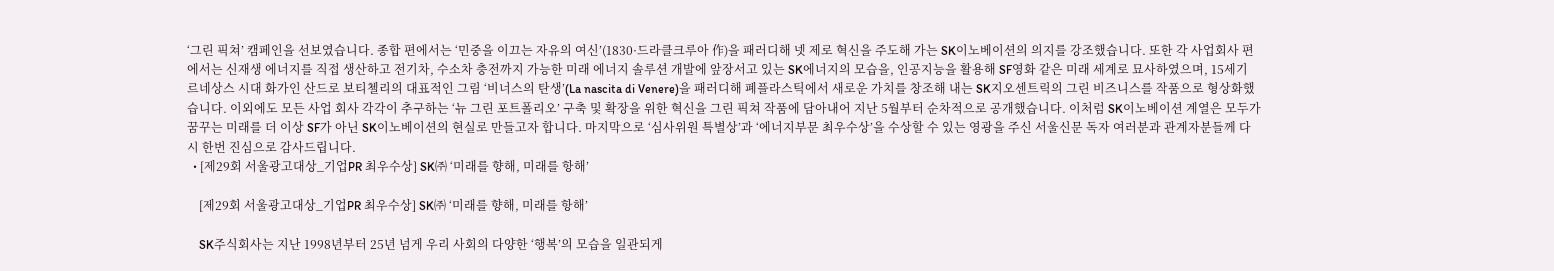‘그린 픽쳐’ 캠페인을 선보였습니다. 종합 편에서는 ‘민중을 이끄는 자유의 여신’(1830·드라클크루아 作)을 패러디해 넷 제로 혁신을 주도해 가는 SK이노베이션의 의지를 강조했습니다. 또한 각 사업회사 편에서는 신재생 에너지를 직접 생산하고 전기차, 수소차 충전까지 가능한 미래 에너지 솔루션 개발에 앞장서고 있는 SK에너지의 모습을, 인공지능을 활용해 SF영화 같은 미래 세계로 묘사하였으며, 15세기 르네상스 시대 화가인 산드로 보티첼리의 대표적인 그림 ‘비너스의 탄생’(La nascita di Venere)을 패러디해 폐플라스틱에서 새로운 가치를 창조해 내는 SK지오센트릭의 그린 비즈니스를 작품으로 형상화했습니다. 이외에도 모든 사업 회사 각각이 추구하는 ‘뉴 그린 포트폴리오’ 구축 및 확장을 위한 혁신을 그린 픽쳐 작품에 담아내어 지난 5월부터 순차적으로 공개했습니다. 이처럼 SK이노베이션 계열은 모두가 꿈꾸는 미래를 더 이상 SF가 아닌 SK이노베이션의 현실로 만들고자 합니다. 마지막으로 ‘심사위원 특별상’과 ‘에너지부문 최우수상’을 수상할 수 있는 영광을 주신 서울신문 독자 여러분과 관계자분들께 다시 한번 진심으로 감사드립니다.
  • [제29회 서울광고대상_기업PR 최우수상] SK㈜ ‘미래를 향해, 미래를 항해’

    [제29회 서울광고대상_기업PR 최우수상] SK㈜ ‘미래를 향해, 미래를 항해’

    SK주식회사는 지난 1998년부터 25년 넘게 우리 사회의 다양한 ‘행복’의 모습을 일관되게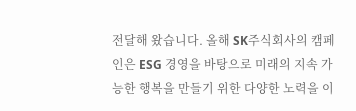전달해 왔습니다. 올해 SK주식회사의 캠페인은 ESG 경영을 바탕으로 미래의 지속 가능한 행복을 만들기 위한 다양한 노력을 이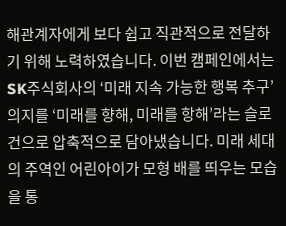해관계자에게 보다 쉽고 직관적으로 전달하기 위해 노력하였습니다. 이번 캠페인에서는 SK주식회사의 ‘미래 지속 가능한 행복 추구’ 의지를 ‘미래를 향해, 미래를 항해’라는 슬로건으로 압축적으로 담아냈습니다. 미래 세대의 주역인 어린아이가 모형 배를 띄우는 모습을 통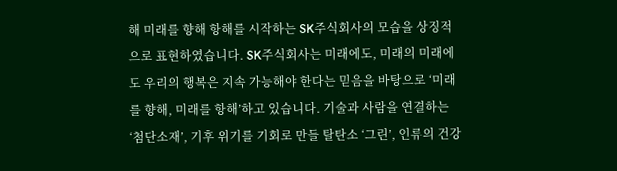해 미래를 향해 항해를 시작하는 SK주식회사의 모습을 상징적으로 표현하였습니다. SK주식회사는 미래에도, 미래의 미래에도 우리의 행복은 지속 가능해야 한다는 믿음을 바탕으로 ‘미래를 향해, 미래를 항해’하고 있습니다. 기술과 사람을 연결하는 ‘첨단소재’, 기후 위기를 기회로 만들 탈탄소 ‘그린’, 인류의 건강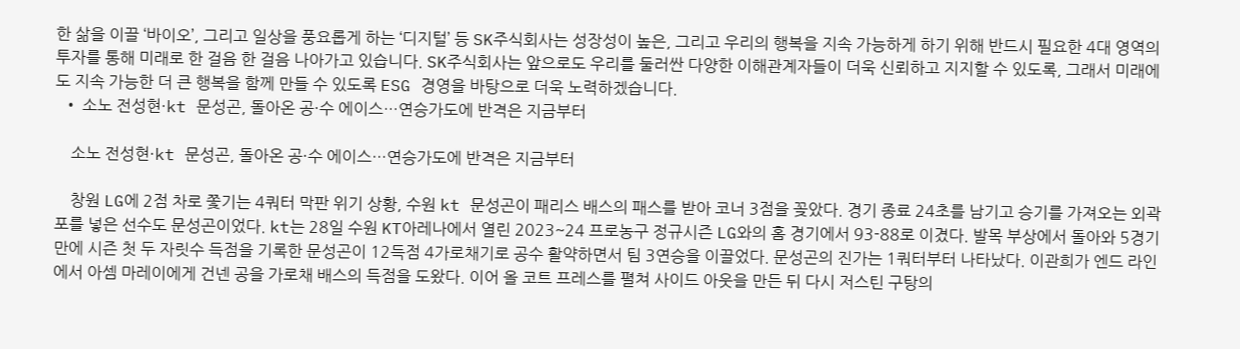한 삶을 이끌 ‘바이오’, 그리고 일상을 풍요롭게 하는 ‘디지털’ 등 SK주식회사는 성장성이 높은, 그리고 우리의 행복을 지속 가능하게 하기 위해 반드시 필요한 4대 영역의 투자를 통해 미래로 한 걸음 한 걸음 나아가고 있습니다. SK주식회사는 앞으로도 우리를 둘러싼 다양한 이해관계자들이 더욱 신뢰하고 지지할 수 있도록, 그래서 미래에도 지속 가능한 더 큰 행복을 함께 만들 수 있도록 ESG 경영을 바탕으로 더욱 노력하겠습니다.
  • 소노 전성현·kt 문성곤, 돌아온 공·수 에이스…연승가도에 반격은 지금부터

    소노 전성현·kt 문성곤, 돌아온 공·수 에이스…연승가도에 반격은 지금부터

    창원 LG에 2점 차로 쫓기는 4쿼터 막판 위기 상황, 수원 kt 문성곤이 패리스 배스의 패스를 받아 코너 3점을 꽂았다. 경기 종료 24초를 남기고 승기를 가져오는 외곽포를 넣은 선수도 문성곤이었다. kt는 28일 수원 KT아레나에서 열린 2023~24 프로농구 정규시즌 LG와의 홈 경기에서 93-88로 이겼다. 발목 부상에서 돌아와 5경기 만에 시즌 첫 두 자릿수 득점을 기록한 문성곤이 12득점 4가로채기로 공수 활약하면서 팀 3연승을 이끌었다. 문성곤의 진가는 1쿼터부터 나타났다. 이관희가 엔드 라인에서 아셈 마레이에게 건넨 공을 가로채 배스의 득점을 도왔다. 이어 올 코트 프레스를 펼쳐 사이드 아웃을 만든 뒤 다시 저스틴 구탕의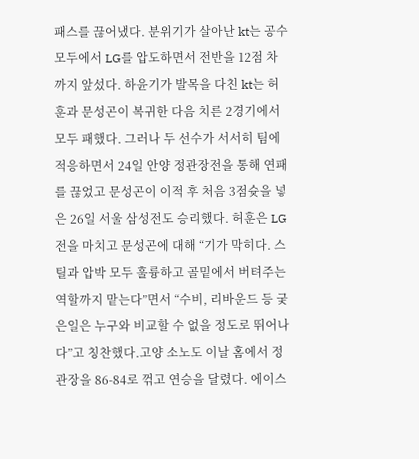패스를 끊어냈다. 분위기가 살아난 kt는 공수 모두에서 LG를 압도하면서 전반을 12점 차까지 앞섰다. 하윤기가 발목을 다친 kt는 허훈과 문성곤이 복귀한 다음 치른 2경기에서 모두 패했다. 그러나 두 선수가 서서히 팀에 적응하면서 24일 안양 정관장전을 통해 연패를 끊었고 문성곤이 이적 후 처음 3점슛을 넣은 26일 서울 삼성전도 승리했다. 허훈은 LG전을 마치고 문성곤에 대해 “기가 막히다. 스틸과 압박 모두 훌륭하고 골밑에서 버텨주는 역할까지 맡는다”면서 “수비, 리바운드 등 궂은일은 누구와 비교할 수 없을 정도로 뛰어나다”고 칭찬했다.고양 소노도 이날 홈에서 정관장을 86-84로 꺾고 연승을 달렸다. 에이스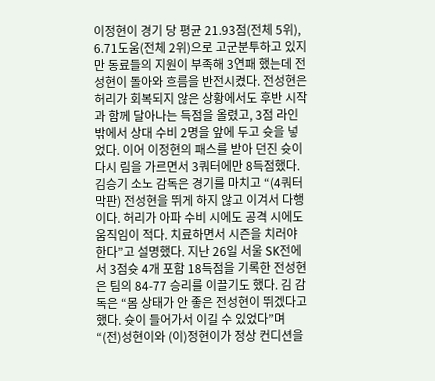이정현이 경기 당 평균 21.93점(전체 5위), 6.71도움(전체 2위)으로 고군분투하고 있지만 동료들의 지원이 부족해 3연패 했는데 전성현이 돌아와 흐름을 반전시켰다. 전성현은 허리가 회복되지 않은 상황에서도 후반 시작과 함께 달아나는 득점을 올렸고, 3점 라인 밖에서 상대 수비 2명을 앞에 두고 슛을 넣었다. 이어 이정현의 패스를 받아 던진 슛이 다시 림을 가르면서 3쿼터에만 8득점했다. 김승기 소노 감독은 경기를 마치고 “(4쿼터 막판) 전성현을 뛰게 하지 않고 이겨서 다행이다. 허리가 아파 수비 시에도 공격 시에도 움직임이 적다. 치료하면서 시즌을 치러야 한다”고 설명했다. 지난 26일 서울 SK전에서 3점슛 4개 포함 18득점을 기록한 전성현은 팀의 84-77 승리를 이끌기도 했다. 김 감독은 “몸 상태가 안 좋은 전성현이 뛰겠다고 했다. 슛이 들어가서 이길 수 있었다”며 “(전)성현이와 (이)정현이가 정상 컨디션을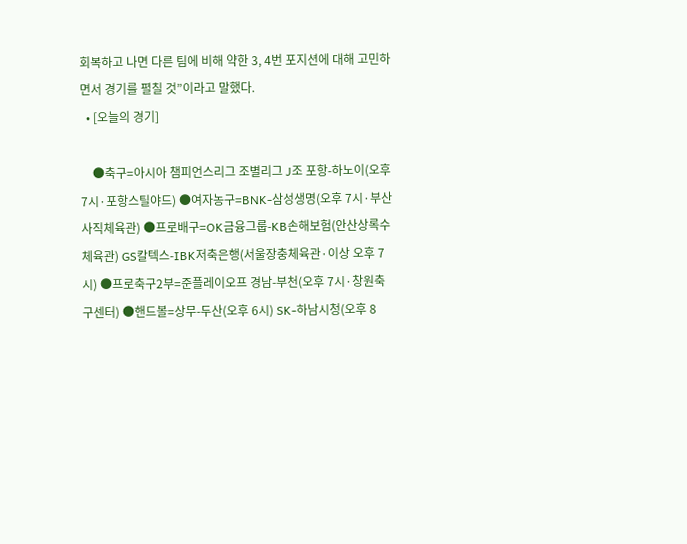회복하고 나면 다른 팀에 비해 약한 3, 4번 포지션에 대해 고민하면서 경기를 펼칠 것”이라고 말했다.
  • [오늘의 경기]

    ●축구=아시아 챔피언스리그 조별리그 J조 포항-하노이(오후 7시·포항스틸야드) ●여자농구=BNK-삼성생명(오후 7시·부산사직체육관) ●프로배구=OK금융그룹-KB손해보험(안산상록수체육관) GS칼텍스-IBK저축은행(서울장충체육관·이상 오후 7시) ●프로축구2부=준플레이오프 경남-부천(오후 7시·창원축구센터) ●핸드볼=상무-두산(오후 6시) SK-하남시청(오후 8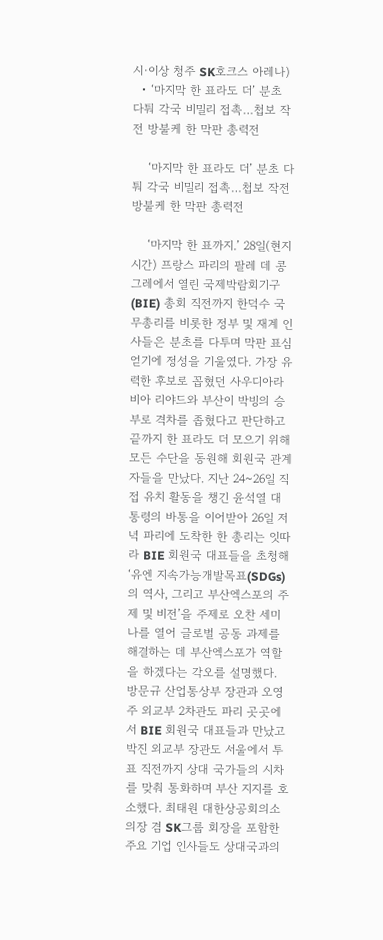시·이상 청주 SK호크스 아레나)
  • ‘마지막 한 표라도 더’ 분초 다퉈 각국 비밀리 접촉…첩보 작전 방불케 한 막판 총력전

    ‘마지막 한 표라도 더’ 분초 다퉈 각국 비밀리 접촉…첩보 작전 방불케 한 막판 총력전

    ‘마지막 한 표까지.’ 28일(현지시간) 프랑스 파리의 팔레 데 콩그레에서 열린 국제박람회기구(BIE) 총회 직전까지 한덕수 국무총리를 비롯한 정부 및 재계 인사들은 분초를 다투며 막판 표심 얻기에 정성을 기울였다. 가장 유력한 후보로 꼽혔던 사우디아라비아 리야드와 부산이 박빙의 승부로 격차를 좁혔다고 판단하고 끝까지 한 표라도 더 모으기 위해 모든 수단을 동원해 회원국 관계자들을 만났다. 지난 24~26일 직접 유치 활동을 챙긴 윤석열 대통령의 바통을 이어받아 26일 저녁 파리에 도착한 한 총리는 잇따라 BIE 회원국 대표들을 초청해 ‘유엔 지속가능개발목표(SDGs)의 역사, 그리고 부산엑스포의 주제 및 비전’을 주제로 오찬 세미나를 열어 글로벌 공동 과제를 해결하는 데 부산엑스포가 역할을 하겠다는 각오를 설명했다. 방문규 산업통상부 장관과 오영주 외교부 2차관도 파리 곳곳에서 BIE 회원국 대표들과 만났고 박진 외교부 장관도 서울에서 투표 직전까지 상대 국가들의 시차를 맞춰 통화하며 부산 지지를 호소했다. 최태원 대한상공회의소 의장 겸 SK그룹 회장을 포함한 주요 기업 인사들도 상대국과의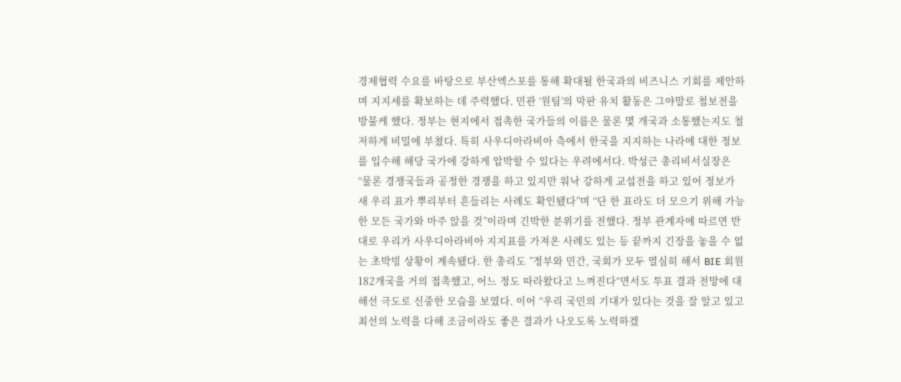경제협력 수요를 바탕으로 부산엑스포를 통해 확대될 한국과의 비즈니스 기회를 제안하며 지지세를 확보하는 데 주력했다. 민관 ‘원팀’의 막판 유치 활동은 그야말로 첩보전을 방불케 했다. 정부는 현지에서 접촉한 국가들의 이름은 물론 몇 개국과 소통했는지도 철저하게 비밀에 부쳤다. 특히 사우디아라비아 측에서 한국을 지지하는 나라에 대한 정보를 입수해 해당 국가에 강하게 압박할 수 있다는 우려에서다. 박성근 총리비서실장은 “물론 경쟁국들과 공정한 경쟁을 하고 있지만 워낙 강하게 교섭전을 하고 있어 정보가 새 우리 표가 뿌리부터 흔들리는 사례도 확인됐다”며 “단 한 표라도 더 모으기 위해 가능한 모든 국가와 마주 앉을 것”이라며 긴박한 분위기를 전했다. 정부 관계자에 따르면 반대로 우리가 사우디아라비아 지지표를 가져온 사례도 있는 등 끝까지 긴장을 놓을 수 없는 초박빙 상황이 계속됐다. 한 총리도 ”정부와 민간, 국회가 모두 열심히 해서 BIE 회원 182개국을 거의 접촉했고, 어느 정도 따라왔다고 느껴진다“면서도 투표 결과 전망에 대해선 극도로 신중한 모습을 보였다. 이어 “우리 국민의 기대가 있다는 것을 잘 알고 있고 최선의 노력을 다해 조금이라도 좋은 결과가 나오도록 노력하겠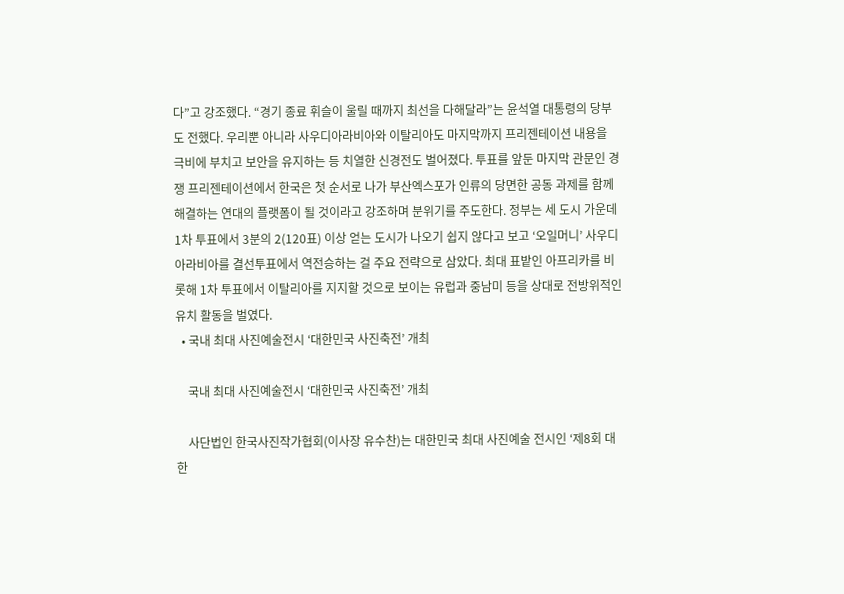다”고 강조했다. “경기 종료 휘슬이 울릴 때까지 최선을 다해달라”는 윤석열 대통령의 당부도 전했다. 우리뿐 아니라 사우디아라비아와 이탈리아도 마지막까지 프리젠테이션 내용을 극비에 부치고 보안을 유지하는 등 치열한 신경전도 벌어졌다. 투표를 앞둔 마지막 관문인 경쟁 프리젠테이션에서 한국은 첫 순서로 나가 부산엑스포가 인류의 당면한 공동 과제를 함께 해결하는 연대의 플랫폼이 될 것이라고 강조하며 분위기를 주도한다. 정부는 세 도시 가운데 1차 투표에서 3분의 2(120표) 이상 얻는 도시가 나오기 쉽지 않다고 보고 ‘오일머니’ 사우디아라비아를 결선투표에서 역전승하는 걸 주요 전략으로 삼았다. 최대 표밭인 아프리카를 비롯해 1차 투표에서 이탈리아를 지지할 것으로 보이는 유럽과 중남미 등을 상대로 전방위적인 유치 활동을 벌였다.
  • 국내 최대 사진예술전시 ‘대한민국 사진축전’ 개최

    국내 최대 사진예술전시 ‘대한민국 사진축전’ 개최

    사단법인 한국사진작가협회(이사장 유수찬)는 대한민국 최대 사진예술 전시인 ‘제8회 대한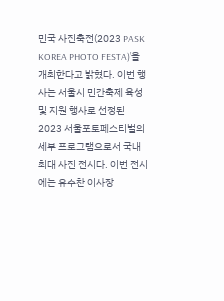민국 사진축전(2023 PASK KOREA PHOTO FESTA)’을 개최한다고 밝혔다. 이번 행사는 서울시 민간축제 육성 및 지원 행사로 선정된 2023 서울포토페스티벌의 세부 프로그램으로서 국내 최대 사진 전시다. 이번 전시에는 유수찬 이사장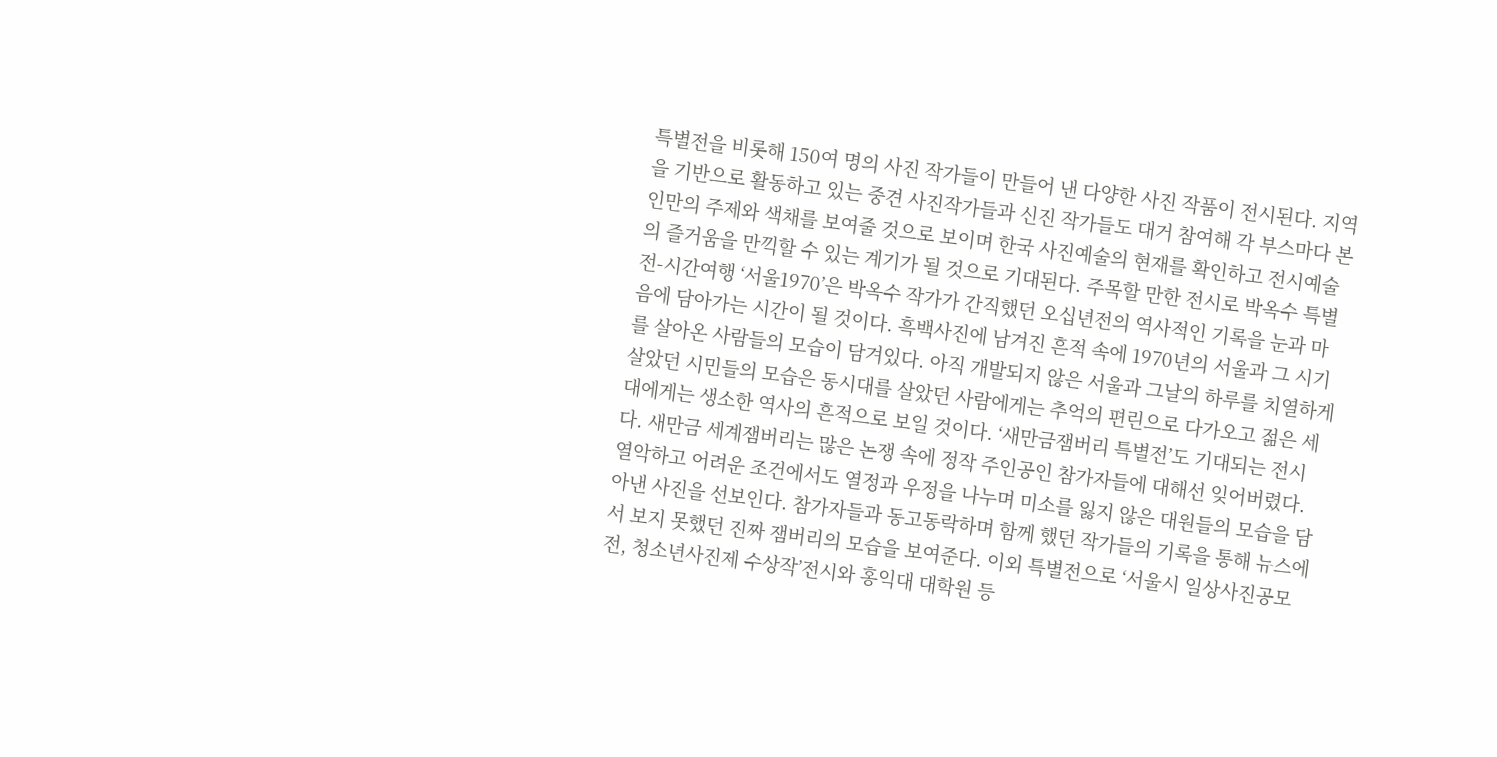특별전을 비롯해 150여 명의 사진 작가들이 만들어 낸 다양한 사진 작품이 전시된다. 지역을 기반으로 활동하고 있는 중견 사진작가들과 신진 작가들도 대거 참여해 각 부스마다 본인만의 주제와 색채를 보여줄 것으로 보이며 한국 사진예술의 현재를 확인하고 전시예술의 즐거움을 만끽할 수 있는 계기가 될 것으로 기대된다. 주목할 만한 전시로 박옥수 특별전-시간여행 ‘서울1970’은 박옥수 작가가 간직했던 오십년전의 역사적인 기록을 눈과 마음에 담아가는 시간이 될 것이다. 흑백사진에 남겨진 흔적 속에 1970년의 서울과 그 시기를 살아온 사람들의 모습이 담겨있다. 아직 개발되지 않은 서울과 그날의 하루를 치열하게 살았던 시민들의 모습은 동시대를 살았던 사람에게는 추억의 편린으로 다가오고 젊은 세대에게는 생소한 역사의 흔적으로 보일 것이다. ‘새만금잼버리 특별전’도 기대되는 전시다. 새만금 세계잼버리는 많은 논쟁 속에 정작 주인공인 참가자들에 대해선 잊어버렸다. 열악하고 어려운 조건에서도 열정과 우정을 나누며 미소를 잃지 않은 대원들의 모습을 담아낸 사진을 선보인다. 참가자들과 동고동락하며 함께 했던 작가들의 기록을 통해 뉴스에서 보지 못했던 진짜 잼버리의 모습을 보여준다. 이외 특별전으로 ‘서울시 일상사진공모전, 청소년사진제 수상작’전시와 홍익대 대학원 등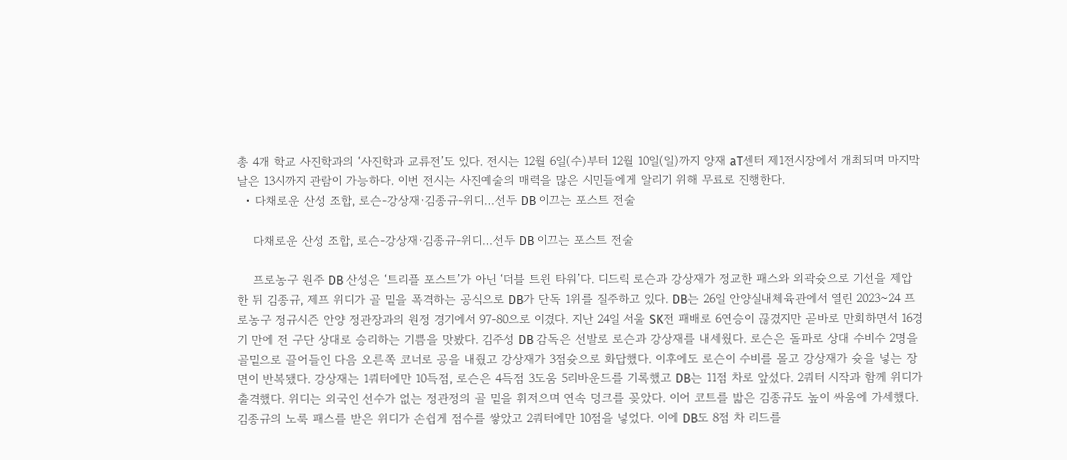총 4개 학교 사진학과의 ‘사진학과 교류전’도 있다. 전시는 12월 6일(수)부터 12월 10일(일)까지 양재 aT센터 제1전시장에서 개최되며 마지막 날은 13시까지 관람이 가능하다. 이번 전시는 사진예술의 매력을 많은 시민들에게 알리기 위해 무료로 진행한다.
  • 다채로운 산성 조합, 로슨-강상재·김종규-위디…선두 DB 이끄는 포스트 전술

    다채로운 산성 조합, 로슨-강상재·김종규-위디…선두 DB 이끄는 포스트 전술

    프로농구 원주 DB 산성은 ‘트리플 포스트’가 아닌 ‘더블 트윈 타워’다. 디드릭 로슨과 강상재가 정교한 패스와 외곽슛으로 기선을 제압한 뒤 김종규, 제프 위디가 골 밑을 폭격하는 공식으로 DB가 단독 1위를 질주하고 있다. DB는 26일 안양실내체육관에서 열린 2023~24 프로농구 정규시즌 안양 정관장과의 원정 경기에서 97-80으로 이겼다. 지난 24일 서울 SK전 패배로 6연승이 끊겼지만 곧바로 만회하면서 16경기 만에 전 구단 상대로 승리하는 기쁨을 맛봤다. 김주성 DB 감독은 선발로 로슨과 강상재를 내세웠다. 로슨은 돌파로 상대 수비수 2명을 골밑으로 끌어들인 다음 오른쪽 코너로 공을 내줬고 강상재가 3점슛으로 화답했다. 이후에도 로슨이 수비를 몰고 강상재가 슛을 넣는 장면이 반복됐다. 강상재는 1쿼터에만 10득점, 로슨은 4득점 3도움 5리바운드를 기록했고 DB는 11점 차로 앞섰다. 2쿼터 시작과 함께 위디가 출격했다. 위디는 외국인 선수가 없는 정관정의 골 밑을 휘저으며 연속 덩크를 꽂았다. 이어 코트를 밟은 김종규도 높이 싸움에 가세했다. 김종규의 노룩 패스를 받은 위디가 손쉽게 점수를 쌓았고 2쿼터에만 10점을 넣었다. 이에 DB도 8점 차 리드를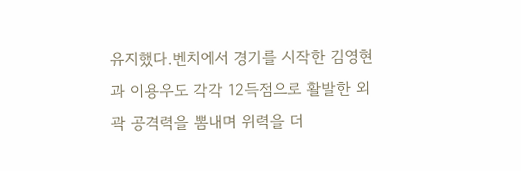유지했다.벤치에서 경기를 시작한 김영현과 이용우도 각각 12득점으로 활발한 외곽 공격력을 뽐내며 위력을 더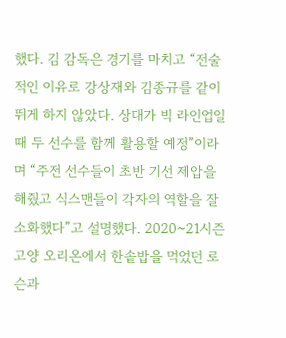했다. 김 감독은 경기를 마치고 “전술적인 이유로 강상재와 김종규를 같이 뛰게 하지 않았다. 상대가 빅 라인업일 때 두 선수를 함께 활용할 예정”이라며 “주전 선수들이 초반 기선 제압을 해줬고 식스맨들이 각자의 역할을 잘 소화했다”고 설명했다. 2020~21시즌 고양 오리온에서 한솥밥을 먹었던 로슨과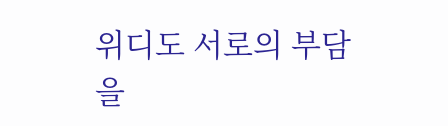위디도 서로의 부담을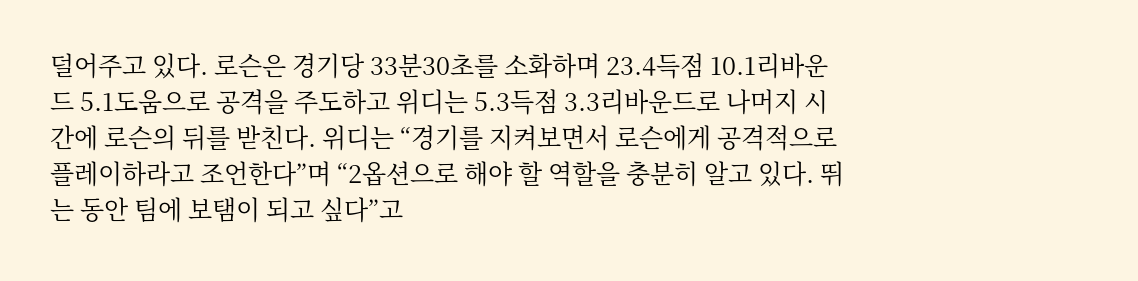덜어주고 있다. 로슨은 경기당 33분30초를 소화하며 23.4득점 10.1리바운드 5.1도움으로 공격을 주도하고 위디는 5.3득점 3.3리바운드로 나머지 시간에 로슨의 뒤를 받친다. 위디는 “경기를 지켜보면서 로슨에게 공격적으로 플레이하라고 조언한다”며 “2옵션으로 해야 할 역할을 충분히 알고 있다. 뛰는 동안 팀에 보탬이 되고 싶다”고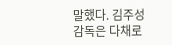말했다. 김주성 감독은 다채로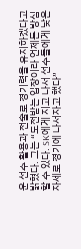운 선수 활용과 전술로 경기력을 유지하겠다고 밝혔다. 그는 “도전받는 입장이라 언제든 방심할 수 있다. SK에게 지고 나서 선수들에게 낮은 자세로 경기에 나서자고 했다”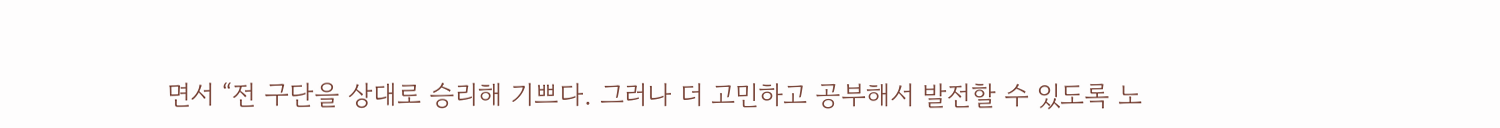면서 “전 구단을 상대로 승리해 기쁘다. 그러나 더 고민하고 공부해서 발전할 수 있도록 노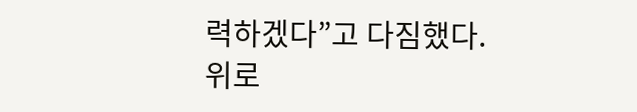력하겠다”고 다짐했다.
위로